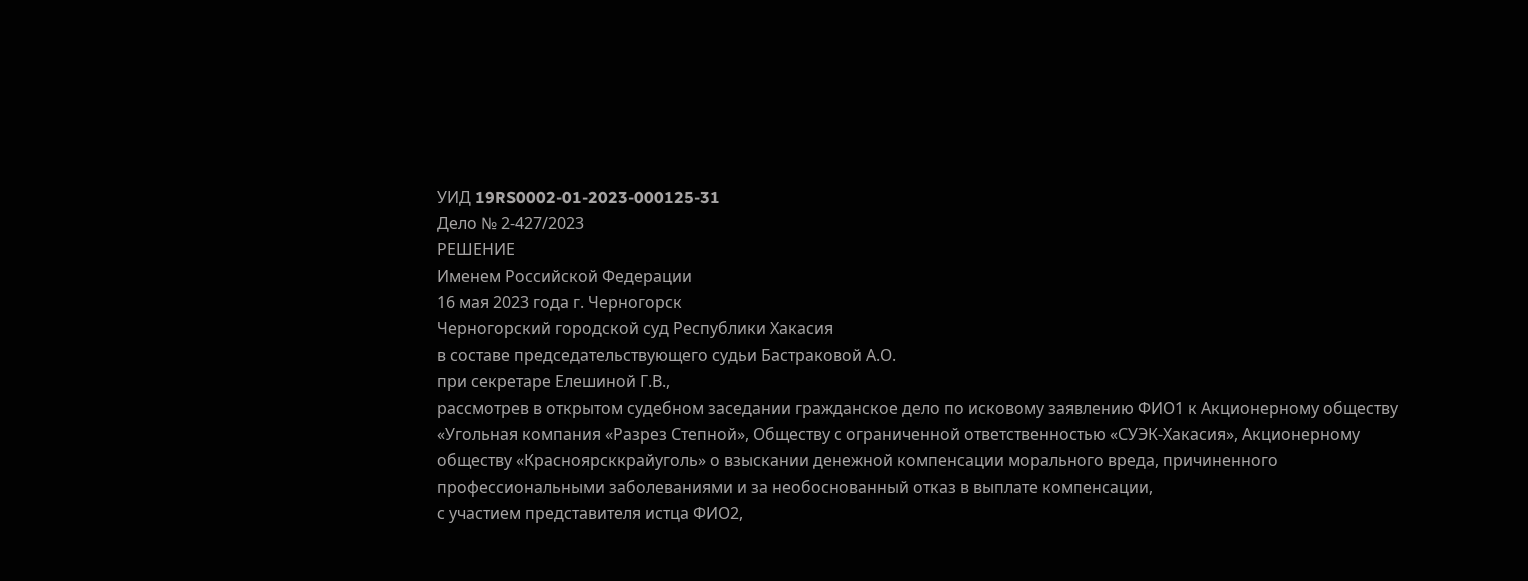УИД 19RS0002-01-2023-000125-31
Дело № 2-427/2023
РЕШЕНИЕ
Именем Российской Федерации
16 мая 2023 года г. Черногорск
Черногорский городской суд Республики Хакасия
в составе председательствующего судьи Бастраковой А.О.
при секретаре Елешиной Г.В.,
рассмотрев в открытом судебном заседании гражданское дело по исковому заявлению ФИО1 к Акционерному обществу «Угольная компания «Разрез Степной», Обществу с ограниченной ответственностью «СУЭК-Хакасия», Акционерному обществу «Красноярсккрайуголь» о взыскании денежной компенсации морального вреда, причиненного профессиональными заболеваниями и за необоснованный отказ в выплате компенсации,
с участием представителя истца ФИО2,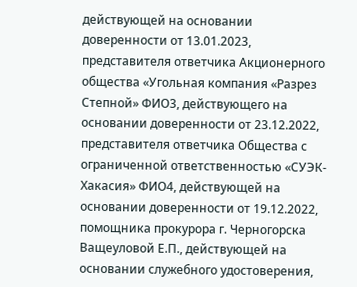действующей на основании доверенности от 13.01.2023,
представителя ответчика Акционерного общества «Угольная компания «Разрез Степной» ФИО3, действующего на основании доверенности от 23.12.2022,
представителя ответчика Общества с ограниченной ответственностью «СУЭК-Хакасия» ФИО4, действующей на основании доверенности от 19.12.2022,
помощника прокурора г. Черногорска Ващеуловой Е.П., действующей на основании служебного удостоверения,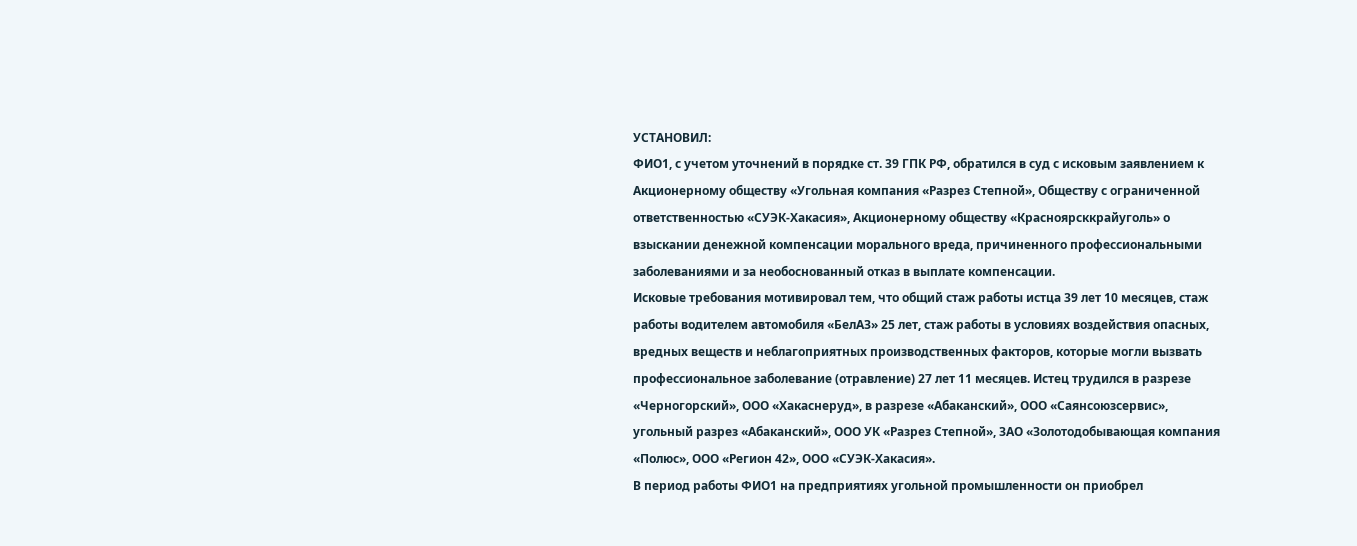УСТАНОВИЛ:
ФИО1, с учетом уточнений в порядке ст. 39 ГПК РФ, обратился в суд с исковым заявлением к Акционерному обществу «Угольная компания «Разрез Степной», Обществу с ограниченной ответственностью «СУЭК-Хакасия», Акционерному обществу «Красноярсккрайуголь» о взыскании денежной компенсации морального вреда, причиненного профессиональными заболеваниями и за необоснованный отказ в выплате компенсации.
Исковые требования мотивировал тем, что общий стаж работы истца 39 лет 10 месяцев, стаж работы водителем автомобиля «БелАЗ» 25 лет, стаж работы в условиях воздействия опасных, вредных веществ и неблагоприятных производственных факторов, которые могли вызвать профессиональное заболевание (отравление) 27 лет 11 месяцев. Истец трудился в разрезе «Черногорский», ООО «Хакаснеруд», в разрезе «Абаканский», ООО «Саянсоюзсервис», угольный разрез «Абаканский», ООО УК «Разрез Степной», ЗАО «Золотодобывающая компания «Полюс», ООО «Регион 42», ООО «СУЭК-Хакасия».
В период работы ФИО1 на предприятиях угольной промышленности он приобрел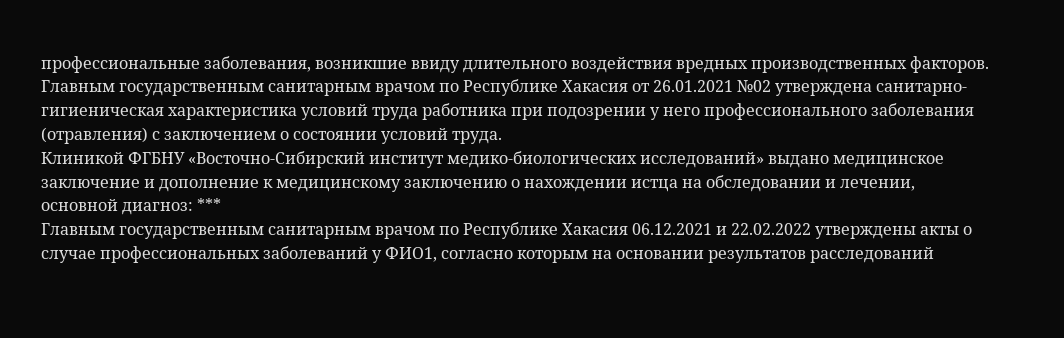профессиональные заболевания, возникшие ввиду длительного воздействия вредных производственных факторов. Главным государственным санитарным врачом по Республике Хакасия от 26.01.2021 №02 утверждена санитарно-гигиеническая характеристика условий труда работника при подозрении у него профессионального заболевания (отравления) с заключением о состоянии условий труда.
Клиникой ФГБНУ «Восточно-Сибирский институт медико-биологических исследований» выдано медицинское заключение и дополнение к медицинскому заключению о нахождении истца на обследовании и лечении, основной диагноз: ***
Главным государственным санитарным врачом по Республике Хакасия 06.12.2021 и 22.02.2022 утверждены акты о случае профессиональных заболеваний у ФИО1, согласно которым на основании результатов расследований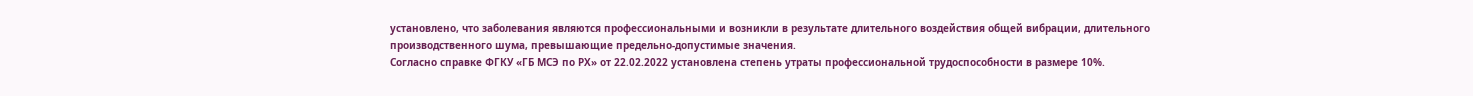установлено, что заболевания являются профессиональными и возникли в результате длительного воздействия общей вибрации, длительного производственного шума, превышающие предельно-допустимые значения.
Согласно справке ФГКУ «ГБ МСЭ по РХ» от 22.02.2022 установлена степень утраты профессиональной трудоспособности в размере 10%.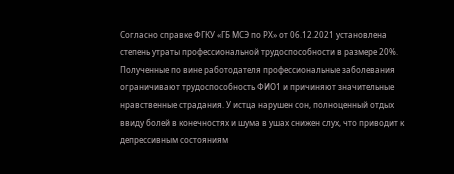Согласно справке ФГКУ «ГБ МСЭ по РХ» от 06.12.2021 установлена степень утраты профессиональной трудоспособности в размере 20%.
Полученные по вине работодателя профессиональные заболевания ограничивают трудоспособность ФИО1 и причиняют значительные нравственные страдания. У истца нарушен сон, полноценный отдых ввиду болей в конечностях и шума в ушах снижен слух, что приводит к депрессивным состояниям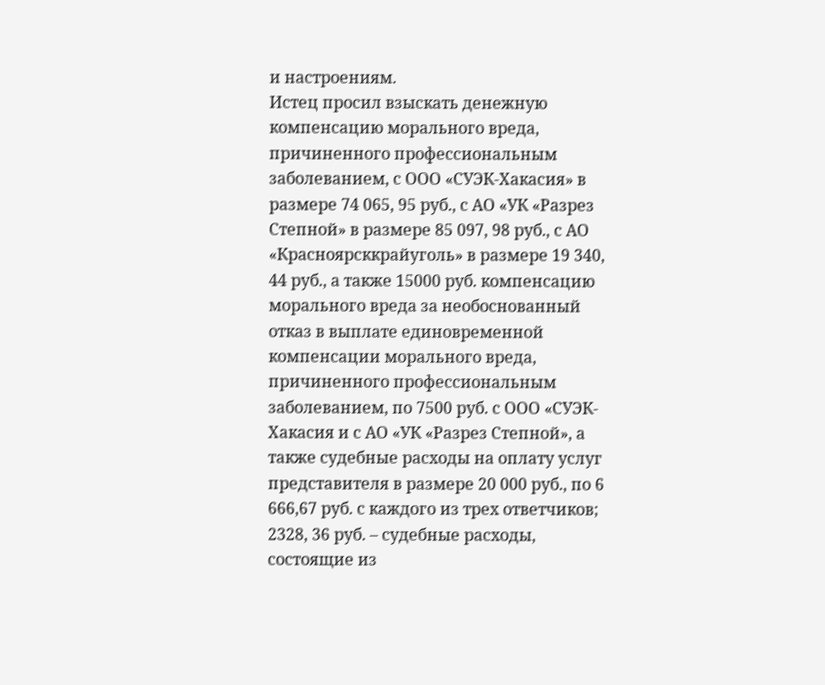и настроениям.
Истец просил взыскать денежную компенсацию морального вреда, причиненного профессиональным заболеванием, с ООО «СУЭК-Хакасия» в размере 74 065, 95 руб., с АО «УК «Разрез Степной» в размере 85 097, 98 руб., с АО «Красноярсккрайуголь» в размере 19 340, 44 руб., а также 15000 руб. компенсацию морального вреда за необоснованный отказ в выплате единовременной компенсации морального вреда, причиненного профессиональным заболеванием, по 7500 руб. с ООО «СУЭК-Хакасия и с АО «УК «Разрез Степной», а также судебные расходы на оплату услуг представителя в размере 20 000 руб., по 6 666,67 руб. с каждого из трех ответчиков; 2328, 36 руб. – судебные расходы, состоящие из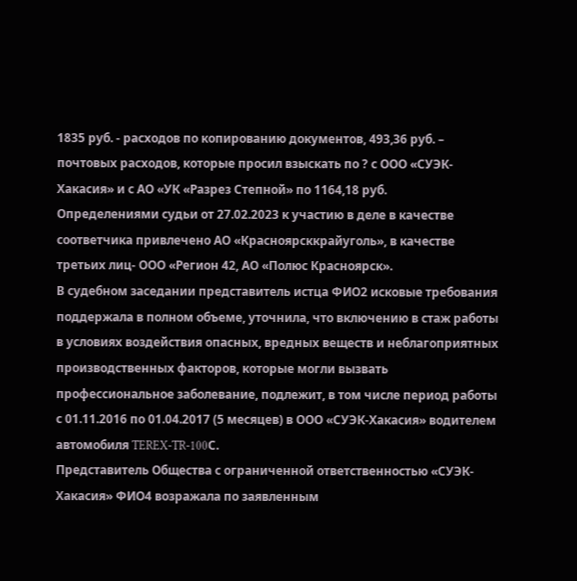1835 руб. - расходов по копированию документов, 493,36 руб. – почтовых расходов, которые просил взыскать по ? с ООО «СУЭК-Хакасия» и с АО «УК «Разрез Степной» по 1164,18 руб.
Определениями судьи от 27.02.2023 к участию в деле в качестве соответчика привлечено АО «Красноярсккрайуголь», в качестве третьих лиц- ООО «Регион 42, АО «Полюс Красноярск».
В судебном заседании представитель истца ФИО2 исковые требования поддержала в полном объеме, уточнила, что включению в стаж работы в условиях воздействия опасных, вредных веществ и неблагоприятных производственных факторов, которые могли вызвать профессиональное заболевание, подлежит, в том числе период работы с 01.11.2016 по 01.04.2017 (5 месяцев) в ООО «СУЭК-Хакасия» водителем автомобиля TEREX-TR-100С.
Представитель Общества с ограниченной ответственностью «СУЭК-Хакасия» ФИО4 возражала по заявленным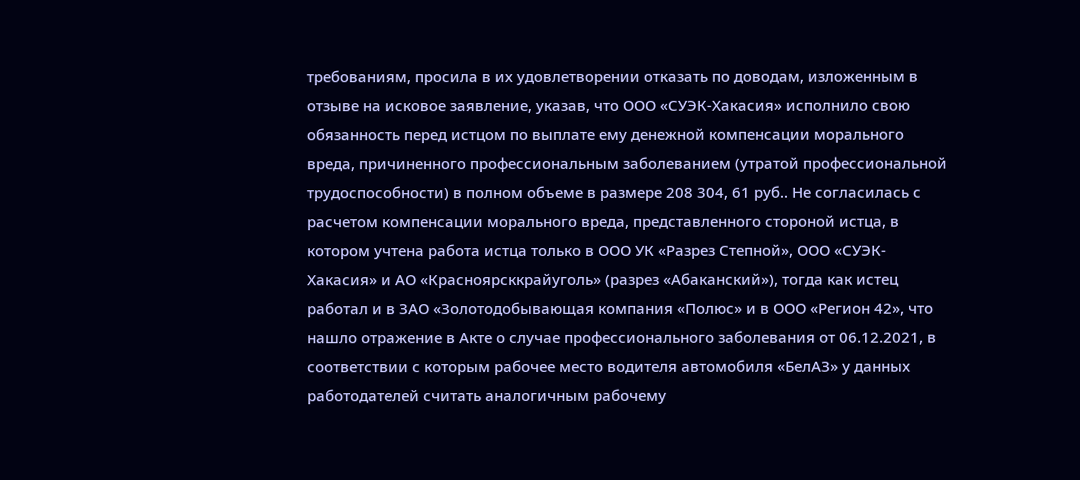требованиям, просила в их удовлетворении отказать по доводам, изложенным в отзыве на исковое заявление, указав, что ООО «СУЭК-Хакасия» исполнило свою обязанность перед истцом по выплате ему денежной компенсации морального вреда, причиненного профессиональным заболеванием (утратой профессиональной трудоспособности) в полном объеме в размере 208 304, 61 руб.. Не согласилась с расчетом компенсации морального вреда, представленного стороной истца, в котором учтена работа истца только в ООО УК «Разрез Степной», ООО «СУЭК-Хакасия» и АО «Красноярсккрайуголь» (разрез «Абаканский»), тогда как истец работал и в ЗАО «Золотодобывающая компания «Полюс» и в ООО «Регион 42», что нашло отражение в Акте о случае профессионального заболевания от 06.12.2021, в соответствии с которым рабочее место водителя автомобиля «БелАЗ» у данных работодателей считать аналогичным рабочему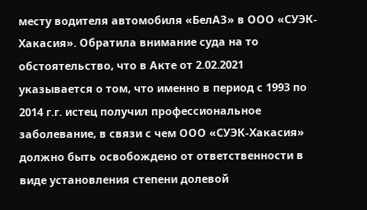месту водителя автомобиля «БелАЗ» в ООО «СУЭК-Хакасия». Обратила внимание суда на то обстоятельство, что в Акте от 2.02.2021 указывается о том, что именно в период с 1993 по 2014 г.г. истец получил профессиональное заболевание, в связи с чем ООО «СУЭК-Хакасия» должно быть освобождено от ответственности в виде установления степени долевой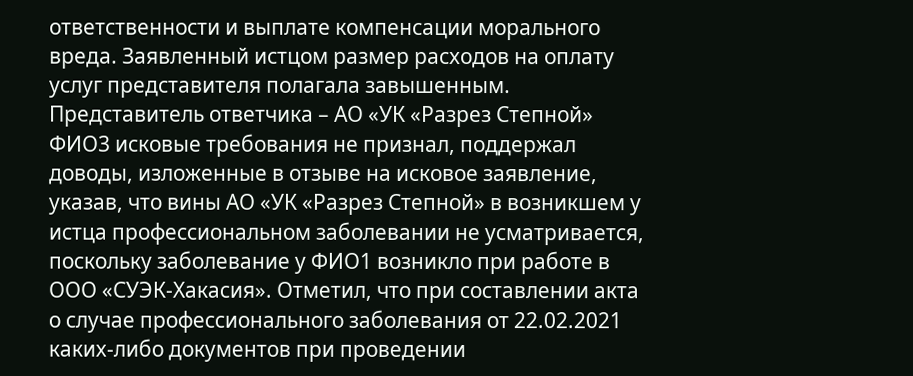ответственности и выплате компенсации морального вреда. Заявленный истцом размер расходов на оплату услуг представителя полагала завышенным.
Представитель ответчика – АО «УК «Разрез Степной» ФИО3 исковые требования не признал, поддержал доводы, изложенные в отзыве на исковое заявление, указав, что вины АО «УК «Разрез Степной» в возникшем у истца профессиональном заболевании не усматривается, поскольку заболевание у ФИО1 возникло при работе в ООО «СУЭК-Хакасия». Отметил, что при составлении акта о случае профессионального заболевания от 22.02.2021 каких-либо документов при проведении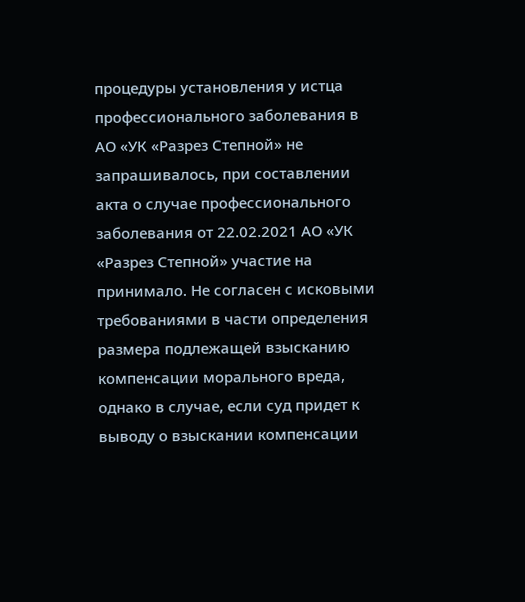процедуры установления у истца профессионального заболевания в АО «УК «Разрез Степной» не запрашивалось, при составлении акта о случае профессионального заболевания от 22.02.2021 АО «УК «Разрез Степной» участие на принимало. Не согласен с исковыми требованиями в части определения размера подлежащей взысканию компенсации морального вреда, однако в случае, если суд придет к выводу о взыскании компенсации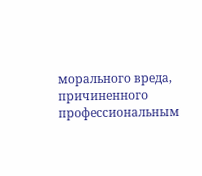морального вреда, причиненного профессиональным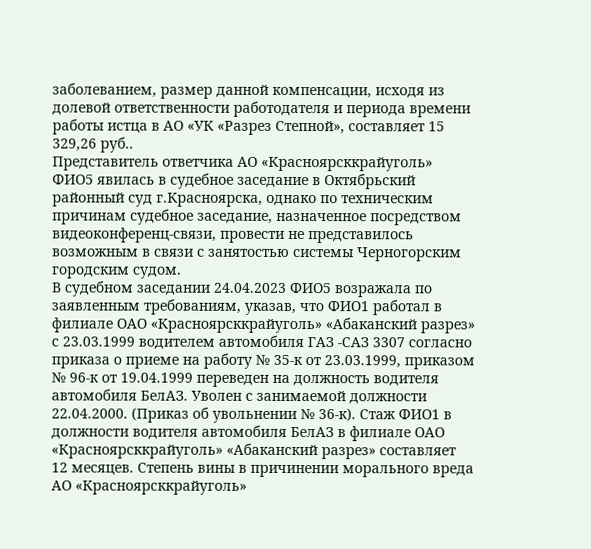заболеванием, размер данной компенсации, исходя из долевой ответственности работодателя и периода времени работы истца в АО «УК «Разрез Степной», составляет 15 329,26 руб..
Представитель ответчика АО «Красноярсккрайуголь» ФИО5 явилась в судебное заседание в Октябрьский районный суд г.Красноярска, однако по техническим причинам судебное заседание, назначенное посредством видеоконференц-связи, провести не представилось возможным в связи с занятостью системы Черногорским городским судом.
В судебном заседании 24.04.2023 ФИО5 возражала по заявленным требованиям, указав, что ФИО1 работал в филиале ОАО «Красноярсккрайуголь» «Абаканский разрез» с 23.03.1999 водителем автомобиля ГАЗ -САЗ 3307 согласно приказа о приеме на работу № 35-к от 23.03.1999, приказом № 96-к от 19.04.1999 переведен на должность водителя автомобиля БелАЗ. Уволен с занимаемой должности 22.04.2000. (Приказ об увольнении № 36-к). Стаж ФИО1 в должности водителя автомобиля БелАЗ в филиале ОАО «Красноярсккрайуголь» «Абаканский разрез» составляет 12 месяцев. Степень вины в причинении морального вреда АО «Красноярсккрайуголь»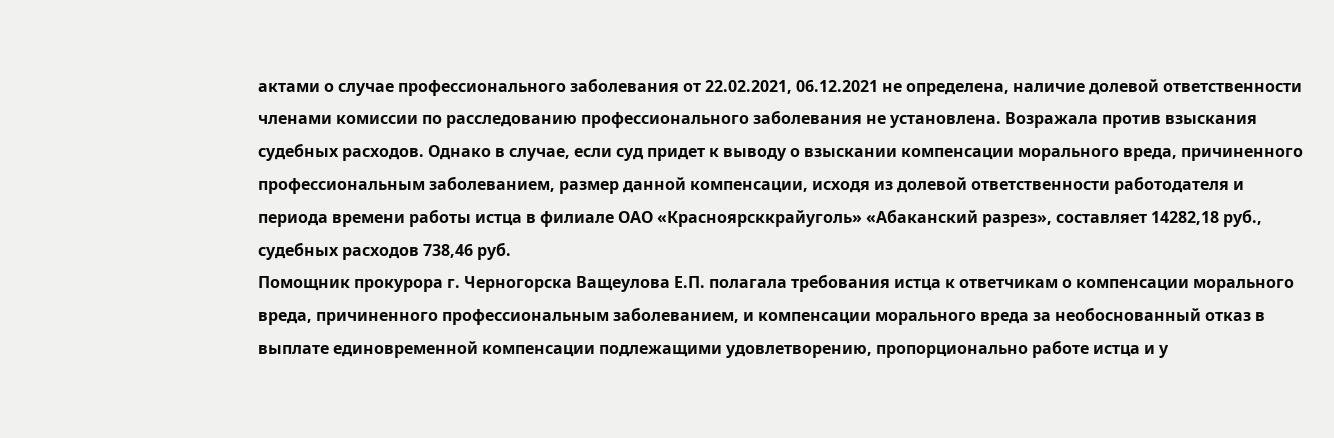актами о случае профессионального заболевания от 22.02.2021, 06.12.2021 не определена, наличие долевой ответственности членами комиссии по расследованию профессионального заболевания не установлена. Возражала против взыскания судебных расходов. Однако в случае, если суд придет к выводу о взыскании компенсации морального вреда, причиненного профессиональным заболеванием, размер данной компенсации, исходя из долевой ответственности работодателя и периода времени работы истца в филиале ОАО «Красноярсккрайуголь» «Абаканский разрез», составляет 14282,18 руб., судебных расходов 738,46 руб.
Помощник прокурора г. Черногорска Ващеулова Е.П. полагала требования истца к ответчикам о компенсации морального вреда, причиненного профессиональным заболеванием, и компенсации морального вреда за необоснованный отказ в выплате единовременной компенсации подлежащими удовлетворению, пропорционально работе истца и у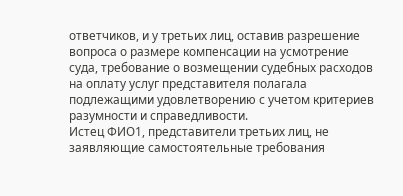ответчиков, и у третьих лиц, оставив разрешение вопроса о размере компенсации на усмотрение суда, требование о возмещении судебных расходов на оплату услуг представителя полагала подлежащими удовлетворению с учетом критериев разумности и справедливости.
Истец ФИО1, представители третьих лиц, не заявляющие самостоятельные требования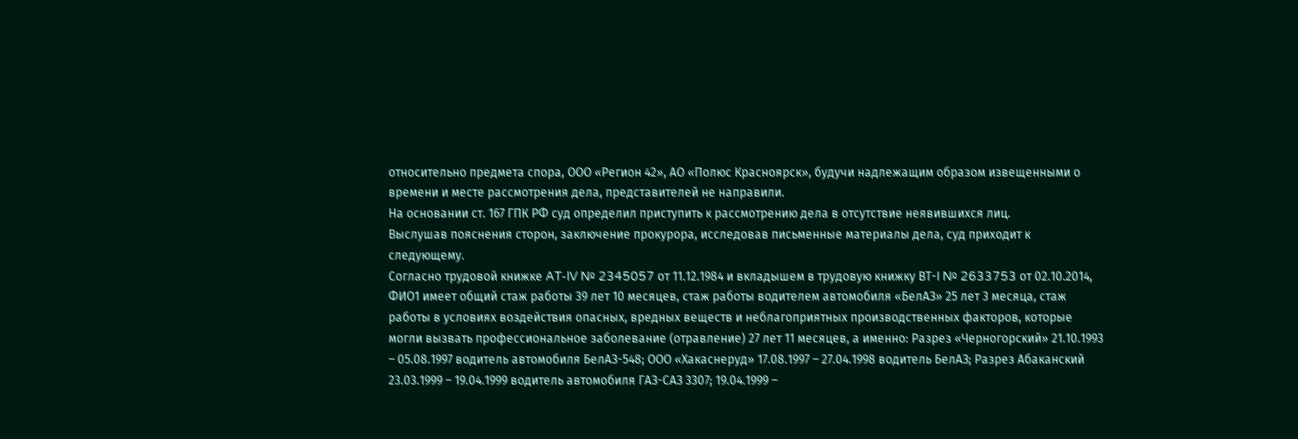относительно предмета спора, ООО «Регион 42», АО «Полюс Красноярск», будучи надлежащим образом извещенными о времени и месте рассмотрения дела, представителей не направили.
На основании ст. 167 ГПК РФ суд определил приступить к рассмотрению дела в отсутствие неявившихся лиц.
Выслушав пояснения сторон, заключение прокурора, исследовав письменные материалы дела, суд приходит к следующему.
Согласно трудовой книжке AT-IV № 2345057 от 11.12.1984 и вкладышем в трудовую книжку ВТ-I № 2633753 от 02.10.2014, ФИО1 имеет общий стаж работы 39 лет 10 месяцев, стаж работы водителем автомобиля «БелАЗ» 25 лет 3 месяца, стаж работы в условиях воздействия опасных, вредных веществ и неблагоприятных производственных факторов, которые могли вызвать профессиональное заболевание (отравление) 27 лет 11 месяцев, а именно: Разрез «Черногорский» 21.10.1993 – 05.08.1997 водитель автомобиля БелАЗ-548; ООО «Хакаснеруд» 17.08.1997 – 27.04.1998 водитель БелАЗ; Разрез Абаканский 23.03.1999 – 19.04.1999 водитель автомобиля ГАЗ-САЗ 3307; 19.04.1999 –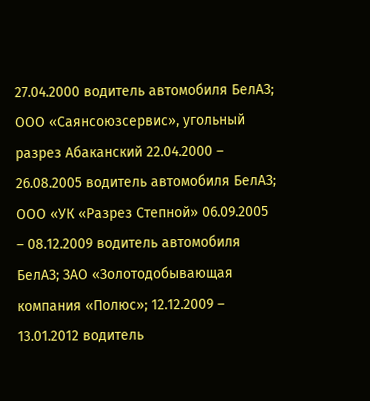27.04.2000 водитель автомобиля БелАЗ; ООО «Саянсоюзсервис», угольный разрез Абаканский 22.04.2000 – 26.08.2005 водитель автомобиля БелАЗ; ООО «УК «Разрез Степной» 06.09.2005 – 08.12.2009 водитель автомобиля БелАЗ; ЗАО «Золотодобывающая компания «Полюс»; 12.12.2009 – 13.01.2012 водитель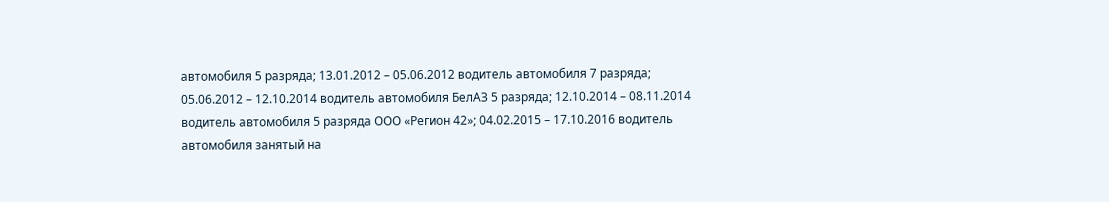автомобиля 5 разряда; 13.01.2012 – 05.06.2012 водитель автомобиля 7 разряда; 05.06.2012 – 12.10.2014 водитель автомобиля БелАЗ 5 разряда; 12.10.2014 – 08.11.2014 водитель автомобиля 5 разряда ООО «Регион 42»; 04.02.2015 – 17.10.2016 водитель автомобиля занятый на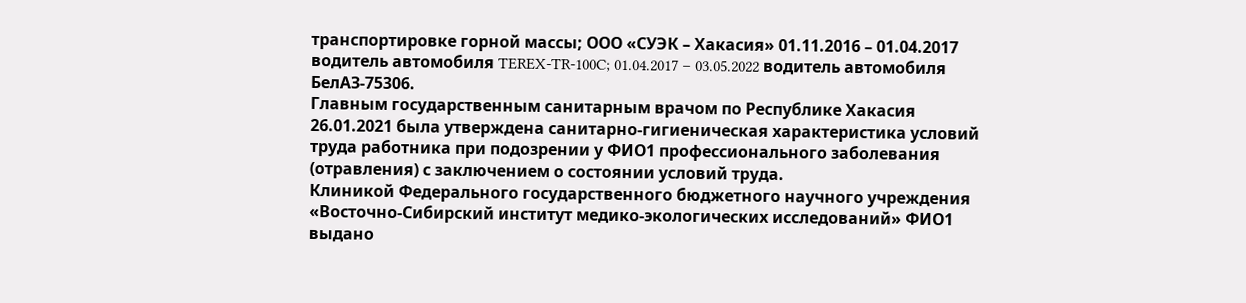транспортировке горной массы; ООО «СУЭК – Хакасия» 01.11.2016 – 01.04.2017 водитель автомобиля TEREX-TR-100C; 01.04.2017 – 03.05.2022 водитель автомобиля БелАЗ-75306.
Главным государственным санитарным врачом по Республике Хакасия 26.01.2021 была утверждена санитарно-гигиеническая характеристика условий труда работника при подозрении у ФИО1 профессионального заболевания (отравления) с заключением о состоянии условий труда.
Клиникой Федерального государственного бюджетного научного учреждения «Восточно-Сибирский институт медико-экологических исследований» ФИО1 выдано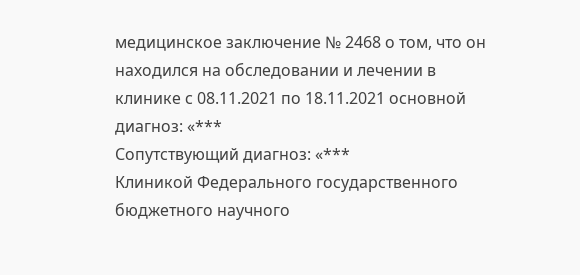медицинское заключение № 2468 о том, что он находился на обследовании и лечении в клинике с 08.11.2021 по 18.11.2021 основной диагноз: «***
Сопутствующий диагноз: «***
Клиникой Федерального государственного бюджетного научного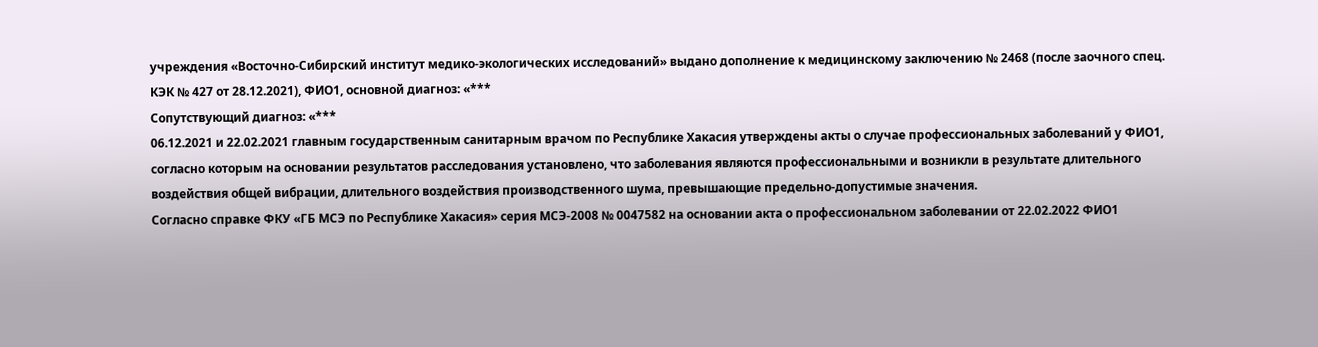учреждения «Восточно-Сибирский институт медико-экологических исследований» выдано дополнение к медицинскому заключению № 2468 (после заочного спец. КЭК № 427 от 28.12.2021), ФИО1, основной диагноз: «***
Сопутствующий диагноз: «***
06.12.2021 и 22.02.2021 главным государственным санитарным врачом по Республике Хакасия утверждены акты о случае профессиональных заболеваний у ФИО1, согласно которым на основании результатов расследования установлено, что заболевания являются профессиональными и возникли в результате длительного воздействия общей вибрации, длительного воздействия производственного шума, превышающие предельно-допустимые значения.
Согласно справке ФКУ «ГБ МСЭ по Республике Хакасия» серия МСЭ-2008 № 0047582 на основании акта о профессиональном заболевании от 22.02.2022 ФИО1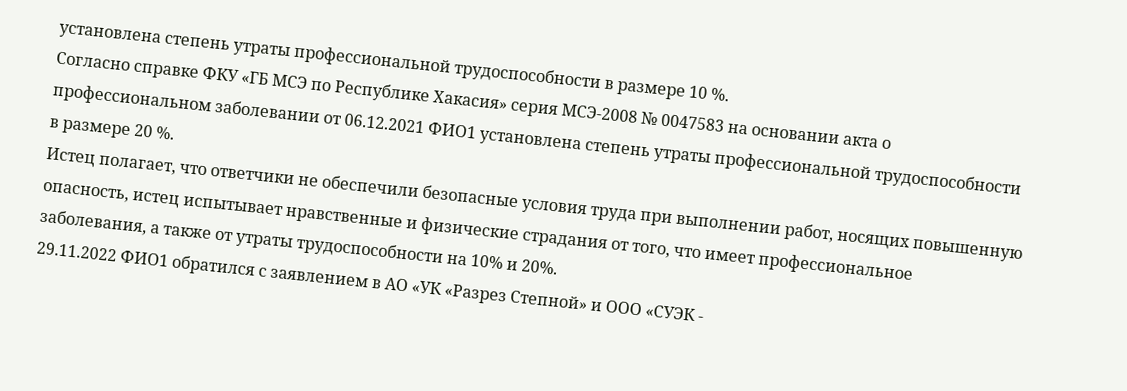установлена степень утраты профессиональной трудоспособности в размере 10 %.
Согласно справке ФКУ «ГБ МСЭ по Республике Хакасия» серия МСЭ-2008 № 0047583 на основании акта о профессиональном заболевании от 06.12.2021 ФИО1 установлена степень утраты профессиональной трудоспособности в размере 20 %.
Истец полагает, что ответчики не обеспечили безопасные условия труда при выполнении работ, носящих повышенную опасность, истец испытывает нравственные и физические страдания от того, что имеет профессиональное заболевания, а также от утраты трудоспособности на 10% и 20%.
29.11.2022 ФИО1 обратился с заявлением в АО «УК «Разрез Степной» и ООО «СУЭК -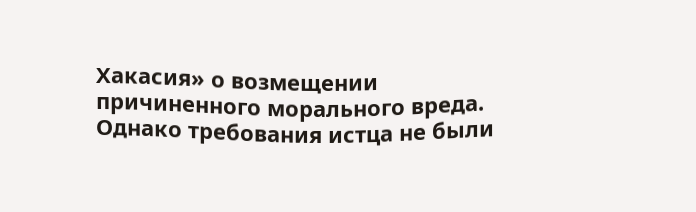Хакасия» о возмещении причиненного морального вреда. Однако требования истца не были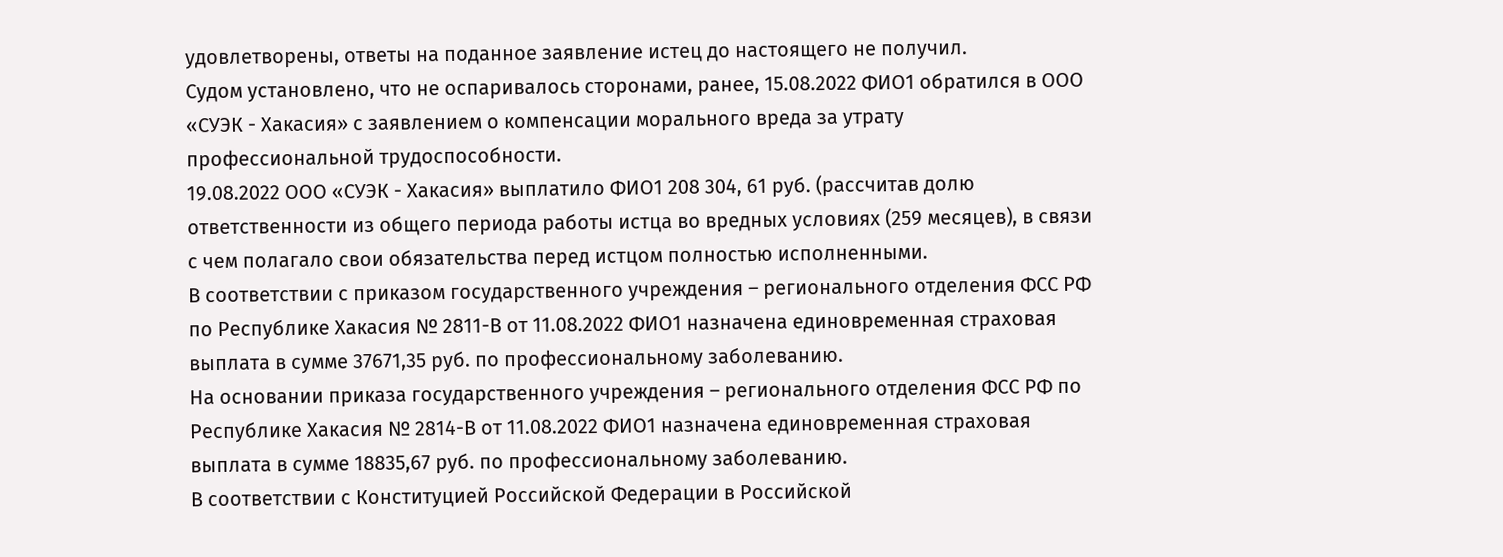удовлетворены, ответы на поданное заявление истец до настоящего не получил.
Судом установлено, что не оспаривалось сторонами, ранее, 15.08.2022 ФИО1 обратился в ООО «СУЭК - Хакасия» с заявлением о компенсации морального вреда за утрату профессиональной трудоспособности.
19.08.2022 ООО «СУЭК - Хакасия» выплатило ФИО1 208 304, 61 руб. (рассчитав долю ответственности из общего периода работы истца во вредных условиях (259 месяцев), в связи с чем полагало свои обязательства перед истцом полностью исполненными.
В соответствии с приказом государственного учреждения – регионального отделения ФСС РФ по Республике Хакасия № 2811-В от 11.08.2022 ФИО1 назначена единовременная страховая выплата в сумме 37671,35 руб. по профессиональному заболеванию.
На основании приказа государственного учреждения – регионального отделения ФСС РФ по Республике Хакасия № 2814-В от 11.08.2022 ФИО1 назначена единовременная страховая выплата в сумме 18835,67 руб. по профессиональному заболеванию.
В соответствии с Конституцией Российской Федерации в Российской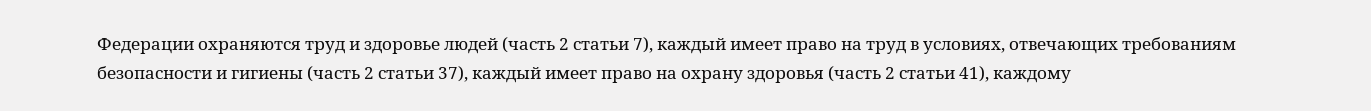Федерации охраняются труд и здоровье людей (часть 2 статьи 7), каждый имеет право на труд в условиях, отвечающих требованиям безопасности и гигиены (часть 2 статьи 37), каждый имеет право на охрану здоровья (часть 2 статьи 41), каждому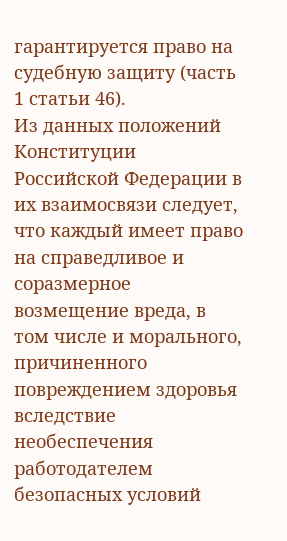гарантируется право на судебную защиту (часть 1 статьи 46).
Из данных положений Конституции Российской Федерации в их взаимосвязи следует, что каждый имеет право на справедливое и соразмерное возмещение вреда, в том числе и морального, причиненного повреждением здоровья вследствие необеспечения работодателем безопасных условий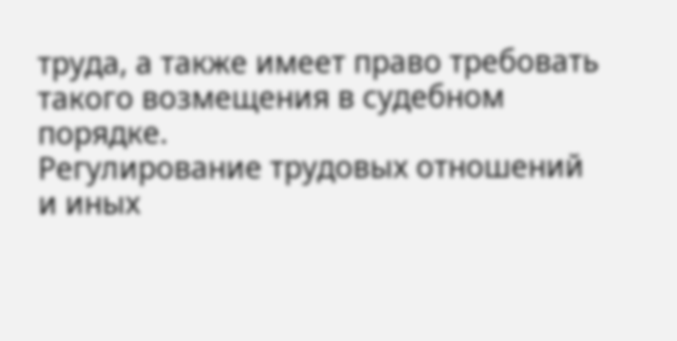труда, а также имеет право требовать такого возмещения в судебном порядке.
Регулирование трудовых отношений и иных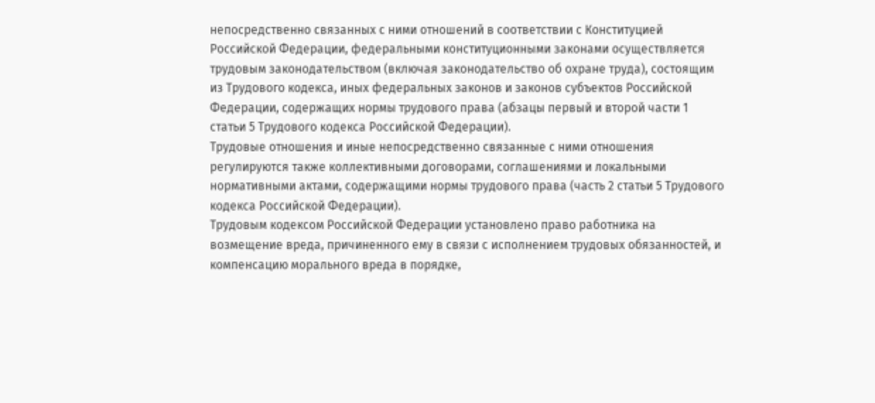непосредственно связанных с ними отношений в соответствии с Конституцией Российской Федерации, федеральными конституционными законами осуществляется трудовым законодательством (включая законодательство об охране труда), состоящим из Трудового кодекса, иных федеральных законов и законов субъектов Российской Федерации, содержащих нормы трудового права (абзацы первый и второй части 1 статьи 5 Трудового кодекса Российской Федерации).
Трудовые отношения и иные непосредственно связанные с ними отношения регулируются также коллективными договорами, соглашениями и локальными нормативными актами, содержащими нормы трудового права (часть 2 статьи 5 Трудового кодекса Российской Федерации).
Трудовым кодексом Российской Федерации установлено право работника на возмещение вреда, причиненного ему в связи с исполнением трудовых обязанностей, и компенсацию морального вреда в порядке,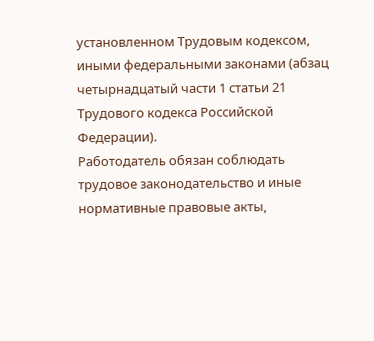установленном Трудовым кодексом, иными федеральными законами (абзац четырнадцатый части 1 статьи 21 Трудового кодекса Российской Федерации).
Работодатель обязан соблюдать трудовое законодательство и иные нормативные правовые акты,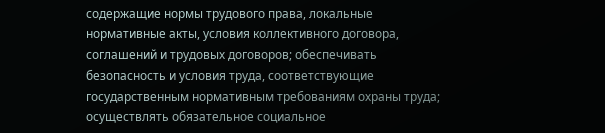содержащие нормы трудового права, локальные нормативные акты, условия коллективного договора, соглашений и трудовых договоров; обеспечивать безопасность и условия труда, соответствующие государственным нормативным требованиям охраны труда; осуществлять обязательное социальное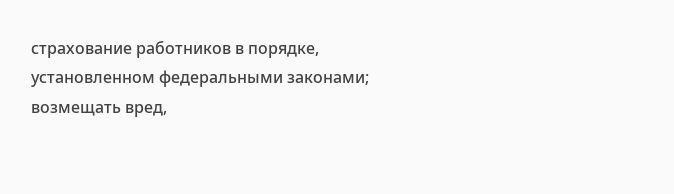страхование работников в порядке, установленном федеральными законами; возмещать вред,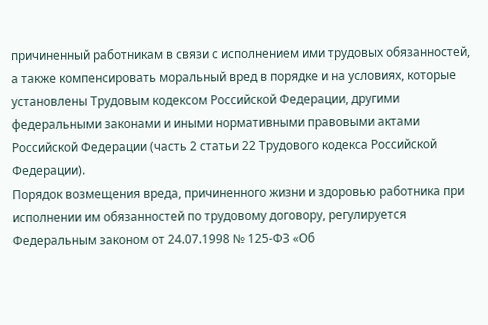причиненный работникам в связи с исполнением ими трудовых обязанностей, а также компенсировать моральный вред в порядке и на условиях, которые установлены Трудовым кодексом Российской Федерации, другими федеральными законами и иными нормативными правовыми актами Российской Федерации (часть 2 статьи 22 Трудового кодекса Российской Федерации).
Порядок возмещения вреда, причиненного жизни и здоровью работника при исполнении им обязанностей по трудовому договору, регулируется Федеральным законом от 24.07.1998 № 125-ФЗ «Об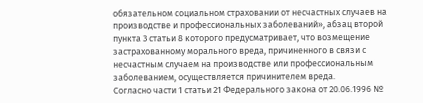обязательном социальном страховании от несчастных случаев на производстве и профессиональных заболеваний», абзац второй пункта 3 статьи 8 которого предусматривает, что возмещение застрахованному морального вреда, причиненного в связи с несчастным случаем на производстве или профессиональным заболеванием, осуществляется причинителем вреда.
Согласно части 1 статьи 21 Федерального закона от 20.06.1996 №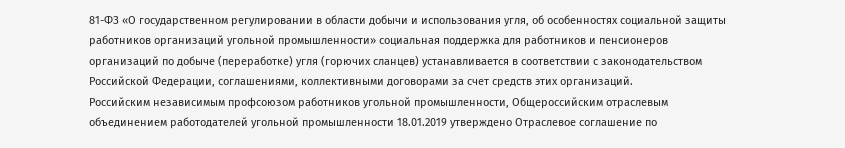81-ФЗ «О государственном регулировании в области добычи и использования угля, об особенностях социальной защиты работников организаций угольной промышленности» социальная поддержка для работников и пенсионеров организаций по добыче (переработке) угля (горючих сланцев) устанавливается в соответствии с законодательством Российской Федерации, соглашениями, коллективными договорами за счет средств этих организаций.
Российским независимым профсоюзом работников угольной промышленности, Общероссийским отраслевым объединением работодателей угольной промышленности 18.01.2019 утверждено Отраслевое соглашение по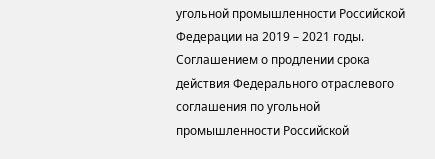угольной промышленности Российской Федерации на 2019 – 2021 годы.
Соглашением о продлении срока действия Федерального отраслевого соглашения по угольной промышленности Российской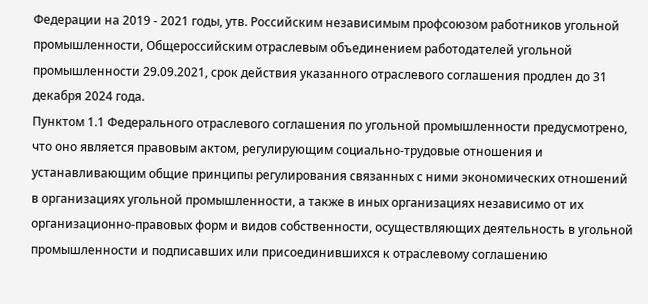Федерации на 2019 - 2021 годы, утв. Российским независимым профсоюзом работников угольной промышленности, Общероссийским отраслевым объединением работодателей угольной промышленности 29.09.2021, срок действия указанного отраслевого соглашения продлен до 31 декабря 2024 года.
Пунктом 1.1 Федерального отраслевого соглашения по угольной промышленности предусмотрено, что оно является правовым актом, регулирующим социально-трудовые отношения и устанавливающим общие принципы регулирования связанных с ними экономических отношений в организациях угольной промышленности, а также в иных организациях независимо от их организационно-правовых форм и видов собственности, осуществляющих деятельность в угольной промышленности и подписавших или присоединившихся к отраслевому соглашению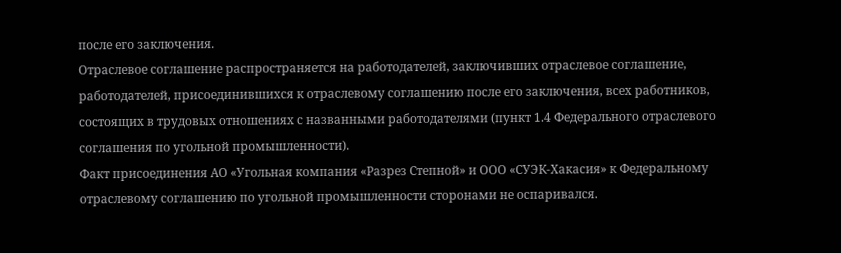после его заключения.
Отраслевое соглашение распространяется на работодателей, заключивших отраслевое соглашение, работодателей, присоединившихся к отраслевому соглашению после его заключения, всех работников, состоящих в трудовых отношениях с названными работодателями (пункт 1.4 Федерального отраслевого соглашения по угольной промышленности).
Факт присоединения АО «Угольная компания «Разрез Степной» и ООО «СУЭК-Хакасия» к Федеральному отраслевому соглашению по угольной промышленности сторонами не оспаривался.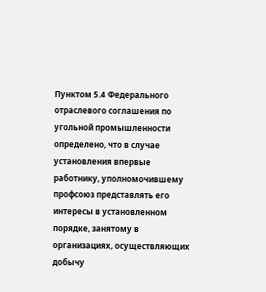Пунктом 5.4 Федерального отраслевого соглашения по угольной промышленности определено, что в случае установления впервые работнику, уполномочившему профсоюз представлять его интересы в установленном порядке, занятому в организациях, осуществляющих добычу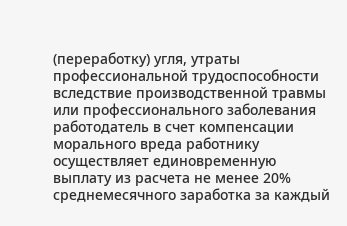(переработку) угля, утраты профессиональной трудоспособности вследствие производственной травмы или профессионального заболевания работодатель в счет компенсации морального вреда работнику осуществляет единовременную выплату из расчета не менее 20% среднемесячного заработка за каждый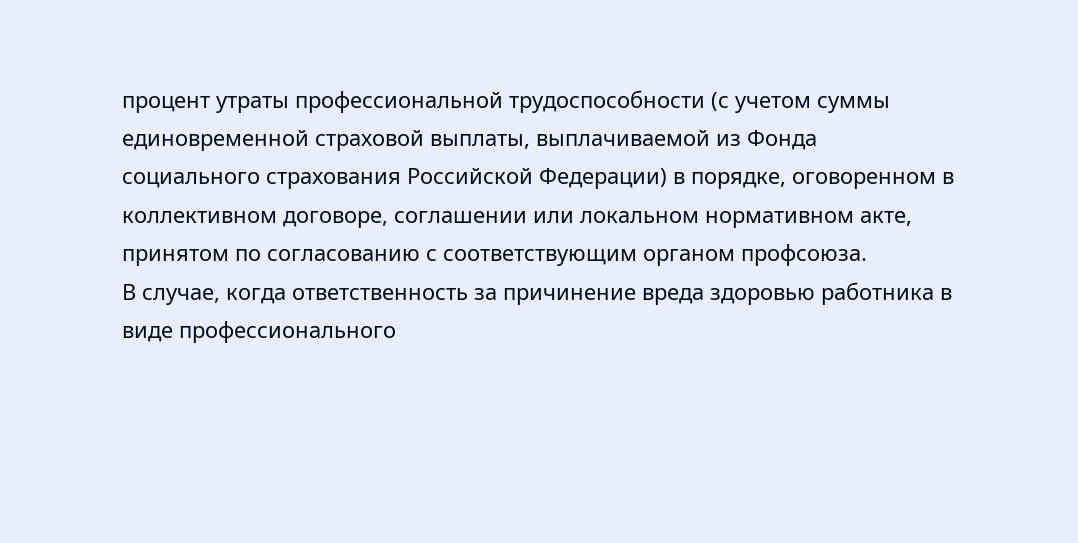процент утраты профессиональной трудоспособности (с учетом суммы единовременной страховой выплаты, выплачиваемой из Фонда социального страхования Российской Федерации) в порядке, оговоренном в коллективном договоре, соглашении или локальном нормативном акте, принятом по согласованию с соответствующим органом профсоюза.
В случае, когда ответственность за причинение вреда здоровью работника в виде профессионального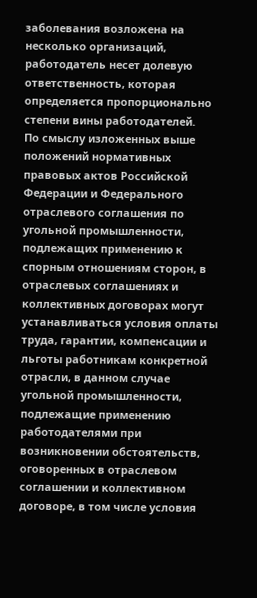заболевания возложена на несколько организаций, работодатель несет долевую ответственность, которая определяется пропорционально степени вины работодателей.
По смыслу изложенных выше положений нормативных правовых актов Российской Федерации и Федерального отраслевого соглашения по угольной промышленности, подлежащих применению к спорным отношениям сторон, в отраслевых соглашениях и коллективных договорах могут устанавливаться условия оплаты труда, гарантии, компенсации и льготы работникам конкретной отрасли, в данном случае угольной промышленности, подлежащие применению работодателями при возникновении обстоятельств, оговоренных в отраслевом соглашении и коллективном договоре, в том числе условия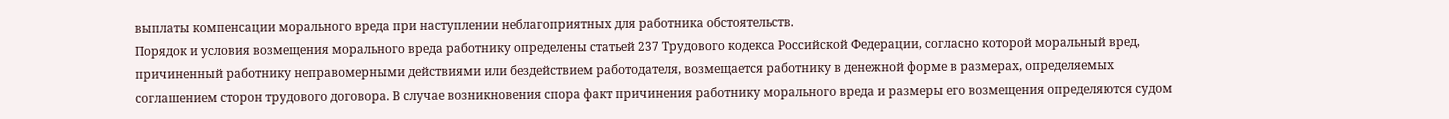выплаты компенсации морального вреда при наступлении неблагоприятных для работника обстоятельств.
Порядок и условия возмещения морального вреда работнику определены статьей 237 Трудового кодекса Российской Федерации, согласно которой моральный вред, причиненный работнику неправомерными действиями или бездействием работодателя, возмещается работнику в денежной форме в размерах, определяемых соглашением сторон трудового договора. В случае возникновения спора факт причинения работнику морального вреда и размеры его возмещения определяются судом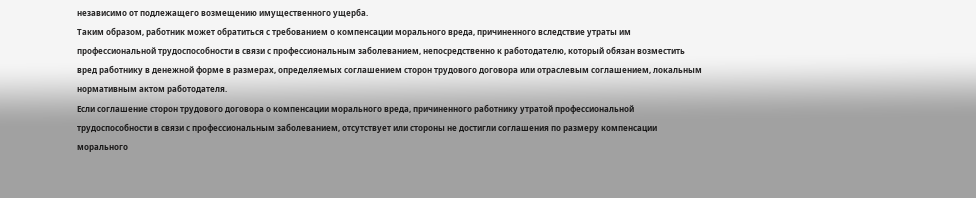независимо от подлежащего возмещению имущественного ущерба.
Таким образом, работник может обратиться с требованием о компенсации морального вреда, причиненного вследствие утраты им профессиональной трудоспособности в связи с профессиональным заболеванием, непосредственно к работодателю, который обязан возместить вред работнику в денежной форме в размерах, определяемых соглашением сторон трудового договора или отраслевым соглашением, локальным нормативным актом работодателя.
Если соглашение сторон трудового договора о компенсации морального вреда, причиненного работнику утратой профессиональной трудоспособности в связи с профессиональным заболеванием, отсутствует или стороны не достигли соглашения по размеру компенсации морального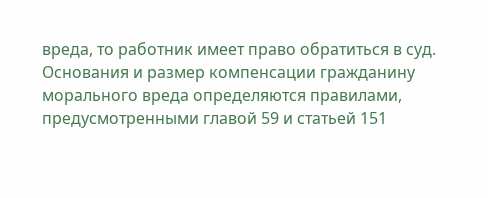вреда, то работник имеет право обратиться в суд.
Основания и размер компенсации гражданину морального вреда определяются правилами, предусмотренными главой 59 и статьей 151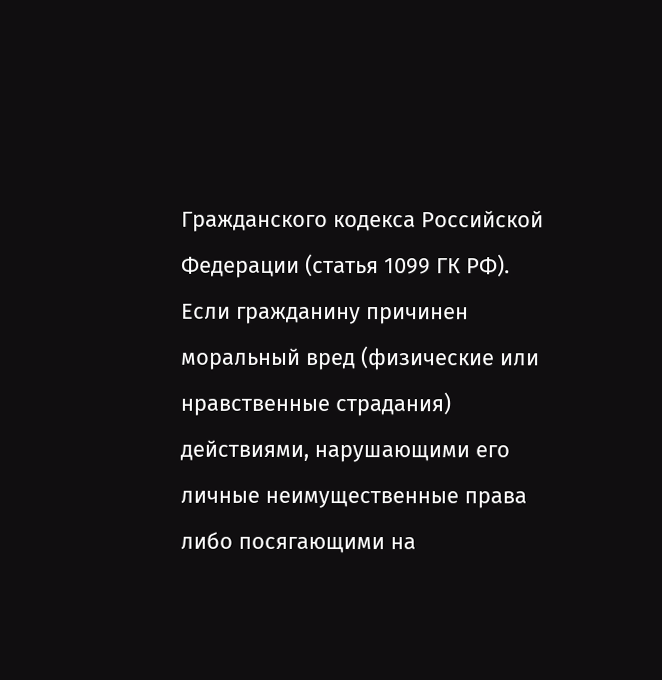Гражданского кодекса Российской Федерации (статья 1099 ГК РФ).
Если гражданину причинен моральный вред (физические или нравственные страдания) действиями, нарушающими его личные неимущественные права либо посягающими на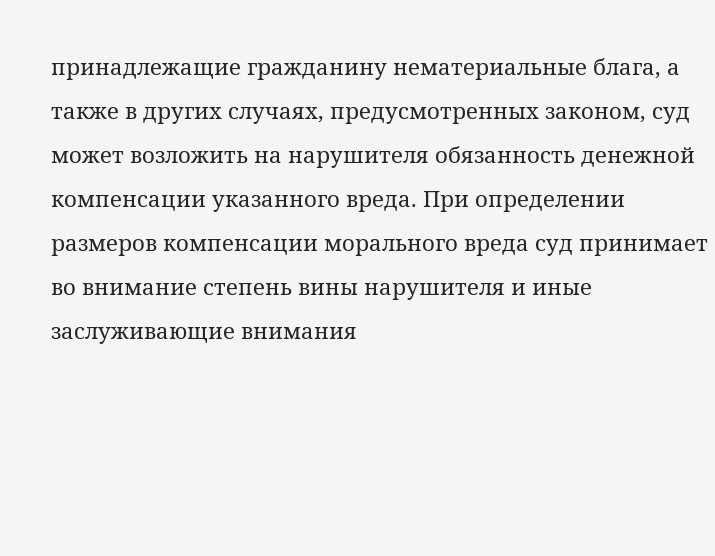принадлежащие гражданину нематериальные блага, а также в других случаях, предусмотренных законом, суд может возложить на нарушителя обязанность денежной компенсации указанного вреда. При определении размеров компенсации морального вреда суд принимает во внимание степень вины нарушителя и иные заслуживающие внимания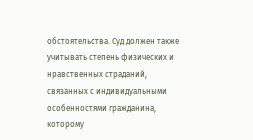обстоятельства. Суд должен также учитывать степень физических и нравственных страданий, связанных с индивидуальными особенностями гражданина, которому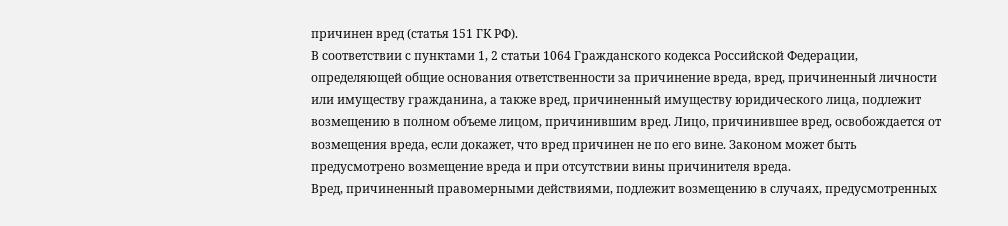причинен вред (статья 151 ГК РФ).
В соответствии с пунктами 1, 2 статьи 1064 Гражданского кодекса Российской Федерации, определяющей общие основания ответственности за причинение вреда, вред, причиненный личности или имуществу гражданина, а также вред, причиненный имуществу юридического лица, подлежит возмещению в полном объеме лицом, причинившим вред. Лицо, причинившее вред, освобождается от возмещения вреда, если докажет, что вред причинен не по его вине. Законом может быть предусмотрено возмещение вреда и при отсутствии вины причинителя вреда.
Вред, причиненный правомерными действиями, подлежит возмещению в случаях, предусмотренных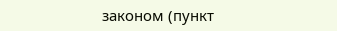законом (пункт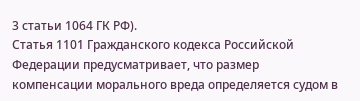3 статьи 1064 ГК РФ).
Статья 1101 Гражданского кодекса Российской Федерации предусматривает, что размер компенсации морального вреда определяется судом в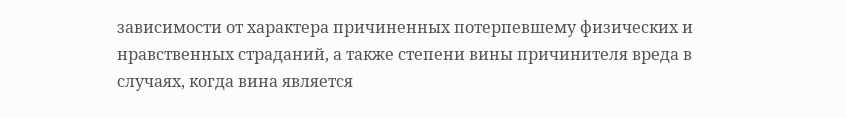зависимости от характера причиненных потерпевшему физических и нравственных страданий, а также степени вины причинителя вреда в случаях, когда вина является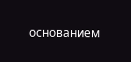основанием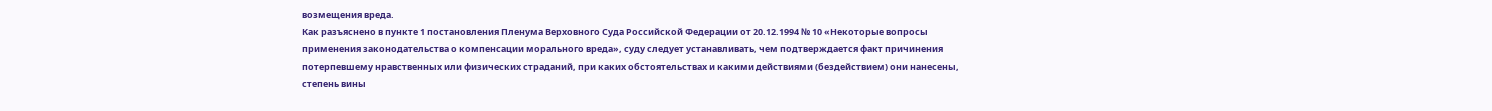возмещения вреда.
Как разъяснено в пункте 1 постановления Пленума Верховного Суда Российской Федерации от 20.12.1994 № 10 «Некоторые вопросы применения законодательства о компенсации морального вреда», суду следует устанавливать, чем подтверждается факт причинения потерпевшему нравственных или физических страданий, при каких обстоятельствах и какими действиями (бездействием) они нанесены, степень вины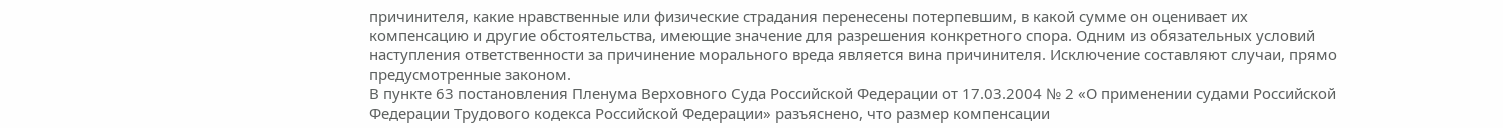причинителя, какие нравственные или физические страдания перенесены потерпевшим, в какой сумме он оценивает их компенсацию и другие обстоятельства, имеющие значение для разрешения конкретного спора. Одним из обязательных условий наступления ответственности за причинение морального вреда является вина причинителя. Исключение составляют случаи, прямо предусмотренные законом.
В пункте 63 постановления Пленума Верховного Суда Российской Федерации от 17.03.2004 № 2 «О применении судами Российской Федерации Трудового кодекса Российской Федерации» разъяснено, что размер компенсации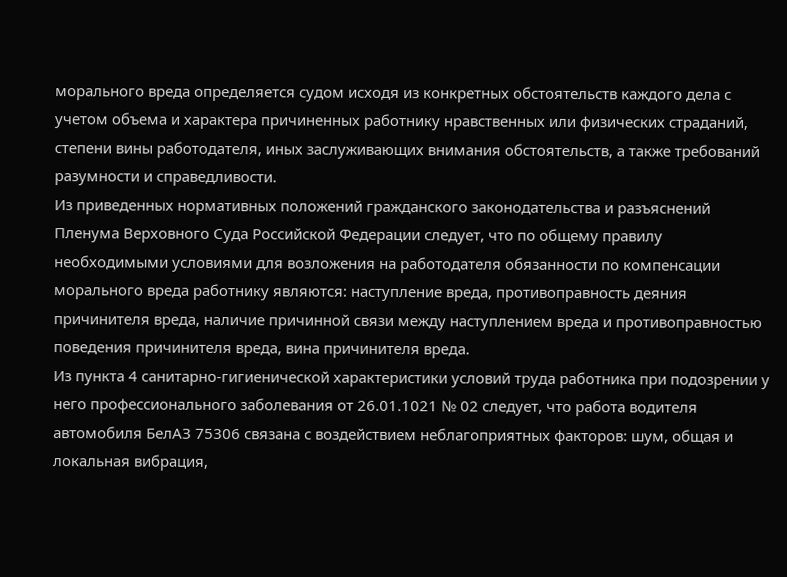морального вреда определяется судом исходя из конкретных обстоятельств каждого дела с учетом объема и характера причиненных работнику нравственных или физических страданий, степени вины работодателя, иных заслуживающих внимания обстоятельств, а также требований разумности и справедливости.
Из приведенных нормативных положений гражданского законодательства и разъяснений Пленума Верховного Суда Российской Федерации следует, что по общему правилу необходимыми условиями для возложения на работодателя обязанности по компенсации морального вреда работнику являются: наступление вреда, противоправность деяния причинителя вреда, наличие причинной связи между наступлением вреда и противоправностью поведения причинителя вреда, вина причинителя вреда.
Из пункта 4 санитарно-гигиенической характеристики условий труда работника при подозрении у него профессионального заболевания от 26.01.1021 № 02 следует, что работа водителя автомобиля БелАЗ 75306 связана с воздействием неблагоприятных факторов: шум, общая и локальная вибрация,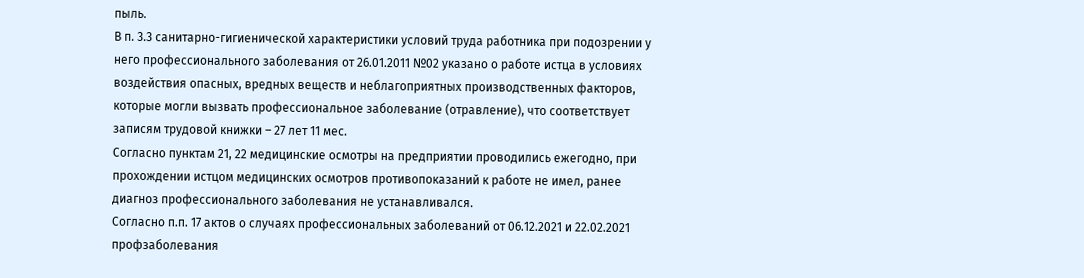пыль.
В п. 3.3 санитарно-гигиенической характеристики условий труда работника при подозрении у него профессионального заболевания от 26.01.2011 №02 указано о работе истца в условиях воздействия опасных, вредных веществ и неблагоприятных производственных факторов, которые могли вызвать профессиональное заболевание (отравление), что соответствует записям трудовой книжки – 27 лет 11 мес.
Согласно пунктам 21, 22 медицинские осмотры на предприятии проводились ежегодно, при прохождении истцом медицинских осмотров противопоказаний к работе не имел, ранее диагноз профессионального заболевания не устанавливался.
Согласно п.п. 17 актов о случаях профессиональных заболеваний от 06.12.2021 и 22.02.2021 профзаболевания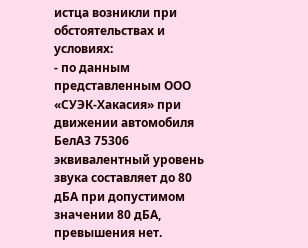истца возникли при обстоятельствах и условиях:
- по данным представленным ООО «СУЭК-Хакасия» при движении автомобиля БелАЗ 75306 эквивалентный уровень звука составляет до 80 дБА при допустимом значении 80 дБА, превышения нет.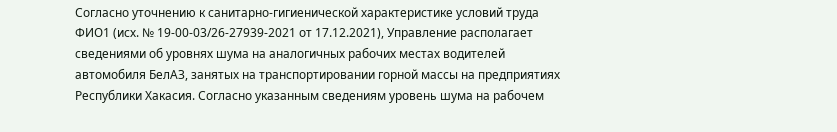Согласно уточнению к санитарно-гигиенической характеристике условий труда ФИО1 (исх. № 19-00-03/26-27939-2021 от 17.12.2021), Управление располагает сведениями об уровнях шума на аналогичных рабочих местах водителей автомобиля БелАЗ, занятых на транспортировании горной массы на предприятиях Республики Хакасия. Согласно указанным сведениям уровень шума на рабочем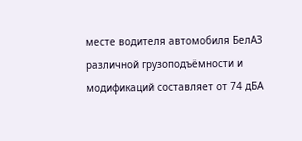месте водителя автомобиля БелАЗ различной грузоподъёмности и модификаций составляет от 74 дБА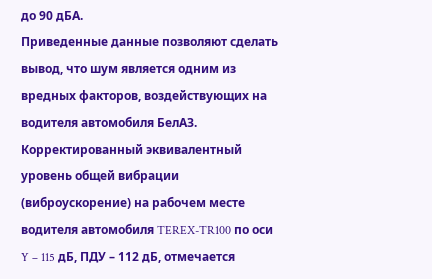до 90 дБА.
Приведенные данные позволяют сделать вывод, что шум является одним из вредных факторов, воздействующих на водителя автомобиля БелАЗ.
Корректированный эквивалентный уровень общей вибрации (виброускорение) на рабочем месте водителя автомобиля TEREX-TR100 по оси Y – 115 дБ, ПДУ – 112 дБ, отмечается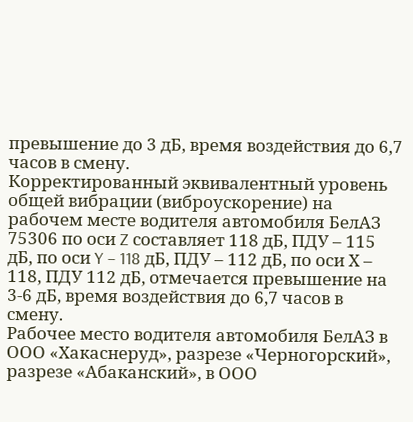превышение до 3 дБ, время воздействия до 6,7 часов в смену.
Корректированный эквивалентный уровень общей вибрации (виброускорение) на рабочем месте водителя автомобиля БелАЗ 75306 по оси Z составляет 118 дБ, ПДУ – 115 дБ, по оси Y – 118 дБ, ПДУ – 112 дБ, по оси Х – 118, ПДУ 112 дБ, отмечается превышение на 3-6 дБ, время воздействия до 6,7 часов в смену.
Рабочее место водителя автомобиля БелАЗ в ООО «Хакаснеруд», разрезе «Черногорский», разрезе «Абаканский», в ООО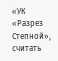«УК «Разрез Степной», считать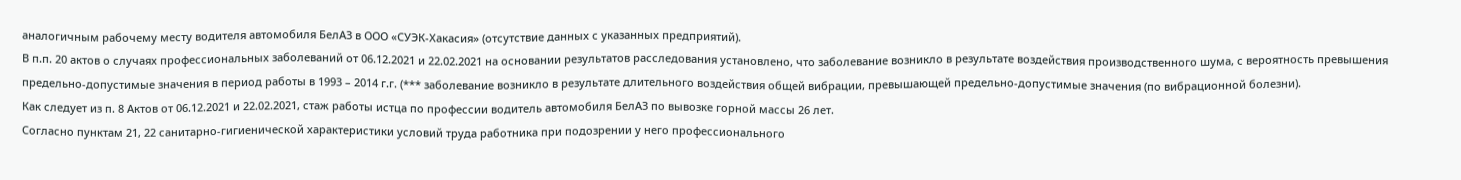аналогичным рабочему месту водителя автомобиля БелАЗ в ООО «СУЭК-Хакасия» (отсутствие данных с указанных предприятий).
В п.п. 20 актов о случаях профессиональных заболеваний от 06.12.2021 и 22.02.2021 на основании результатов расследования установлено, что заболевание возникло в результате воздействия производственного шума, с вероятность превышения предельно-допустимые значения в период работы в 1993 – 2014 г.г. (*** заболевание возникло в результате длительного воздействия общей вибрации, превышающей предельно-допустимые значения (по вибрационной болезни).
Как следует из п. 8 Актов от 06.12.2021 и 22.02.2021, стаж работы истца по профессии водитель автомобиля БелАЗ по вывозке горной массы 26 лет.
Согласно пунктам 21, 22 санитарно-гигиенической характеристики условий труда работника при подозрении у него профессионального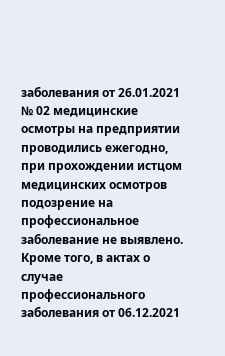заболевания от 26.01.2021 № 02 медицинские осмотры на предприятии проводились ежегодно, при прохождении истцом медицинских осмотров подозрение на профессиональное заболевание не выявлено.
Кроме того, в актах о случае профессионального заболевания от 06.12.2021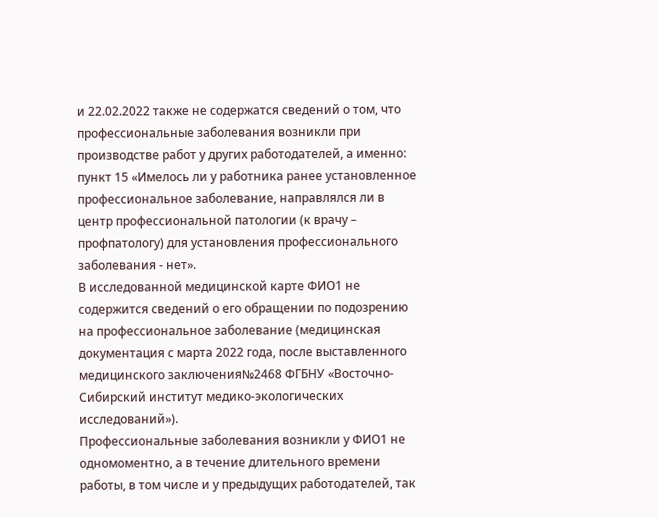и 22.02.2022 также не содержатся сведений о том, что профессиональные заболевания возникли при производстве работ у других работодателей, а именно: пункт 15 «Имелось ли у работника ранее установленное профессиональное заболевание, направлялся ли в центр профессиональной патологии (к врачу – профпатологу) для установления профессионального заболевания - нет».
В исследованной медицинской карте ФИО1 не содержится сведений о его обращении по подозрению на профессиональное заболевание (медицинская документация с марта 2022 года, после выставленного медицинского заключения№2468 ФГБНУ «Восточно-Сибирский институт медико-экологических исследований»).
Профессиональные заболевания возникли у ФИО1 не одномоментно, а в течение длительного времени работы, в том числе и у предыдущих работодателей, так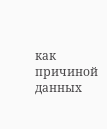как причиной данных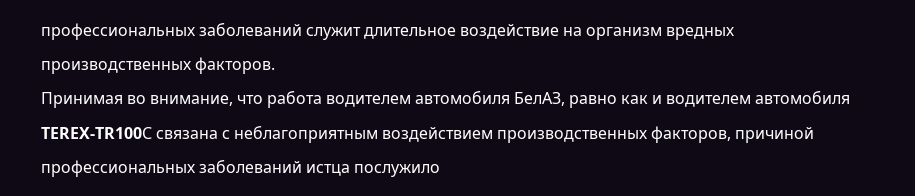профессиональных заболеваний служит длительное воздействие на организм вредных производственных факторов.
Принимая во внимание, что работа водителем автомобиля БелАЗ, равно как и водителем автомобиля TEREX-TR100С связана с неблагоприятным воздействием производственных факторов, причиной профессиональных заболеваний истца послужило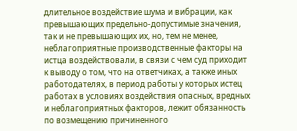длительное воздействие шума и вибрации, как превышающих предельно-допустимые значения, так и не превышающих их, но, тем не менее, неблагоприятные производственные факторы на истца воздействовали, в связи с чем суд приходит к выводу о том, что на ответчиках, а также иных работодателях, в период работы у которых истец работах в условиях воздействия опасных, вредных и неблагоприятных факторов, лежит обязанность по возмещению причиненного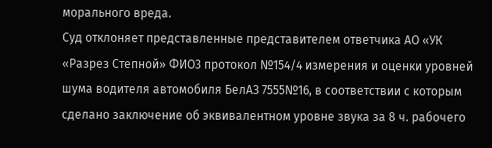морального вреда.
Суд отклоняет представленные представителем ответчика АО «УК «Разрез Степной» ФИО3 протокол №154/4 измерения и оценки уровней шума водителя автомобиля БелАЗ 7555№16, в соответствии с которым сделано заключение об эквивалентном уровне звука за 8 ч. рабочего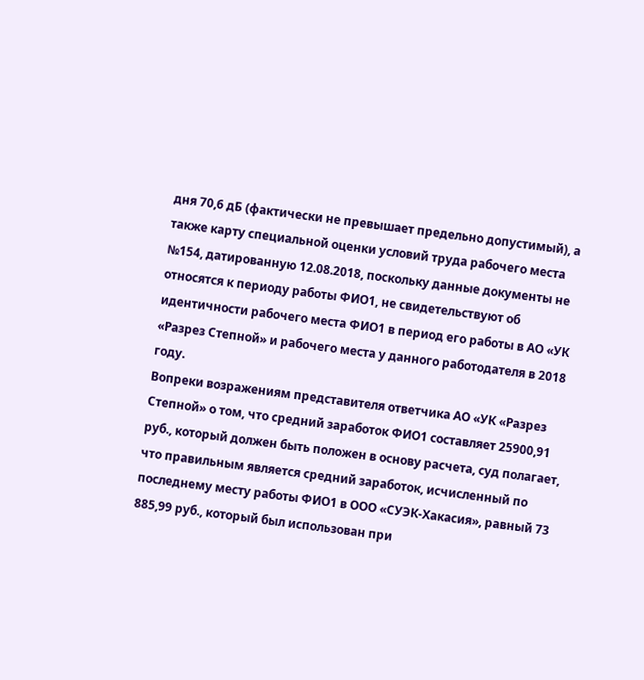дня 70,6 дБ (фактически не превышает предельно допустимый), а также карту специальной оценки условий труда рабочего места №154, датированную 12.08.2018, поскольку данные документы не относятся к периоду работы ФИО1, не свидетельствуют об идентичности рабочего места ФИО1 в период его работы в АО «УК «Разрез Степной» и рабочего места у данного работодателя в 2018 году.
Вопреки возражениям представителя ответчика АО «УК «Разрез Степной» о том, что средний заработок ФИО1 составляет 25900,91 руб., который должен быть положен в основу расчета, суд полагает, что правильным является средний заработок, исчисленный по последнему месту работы ФИО1 в ООО «СУЭК-Хакасия», равный 73 885,99 руб., который был использован при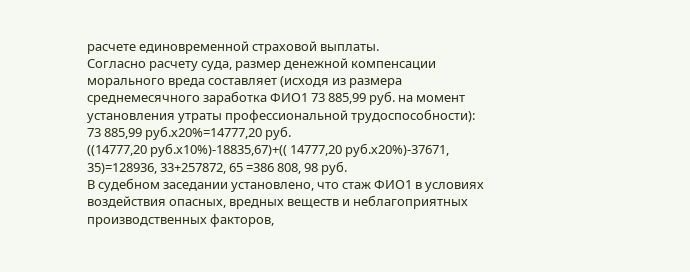расчете единовременной страховой выплаты.
Согласно расчету суда, размер денежной компенсации морального вреда составляет (исходя из размера среднемесячного заработка ФИО1 73 885,99 руб. на момент установления утраты профессиональной трудоспособности):
73 885,99 руб.х20%=14777,20 руб.
((14777,20 руб.х10%)-18835,67)+(( 14777,20 руб.х20%)-37671, 35)=128936, 33+257872, 65 =386 808, 98 руб.
В судебном заседании установлено, что стаж ФИО1 в условиях воздействия опасных, вредных веществ и неблагоприятных производственных факторов,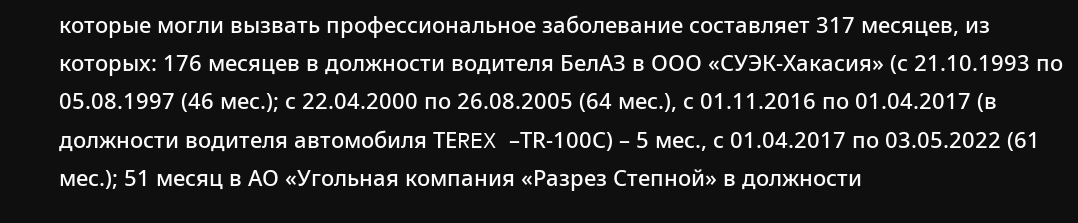которые могли вызвать профессиональное заболевание составляет 317 месяцев, из которых: 176 месяцев в должности водителя БелАЗ в ООО «СУЭК-Хакасия» (с 21.10.1993 по 05.08.1997 (46 мес.); с 22.04.2000 по 26.08.2005 (64 мес.), с 01.11.2016 по 01.04.2017 (в должности водителя автомобиля ТЕREX –ТR-100С) – 5 мес., с 01.04.2017 по 03.05.2022 (61 мес.); 51 месяц в АО «Угольная компания «Разрез Степной» в должности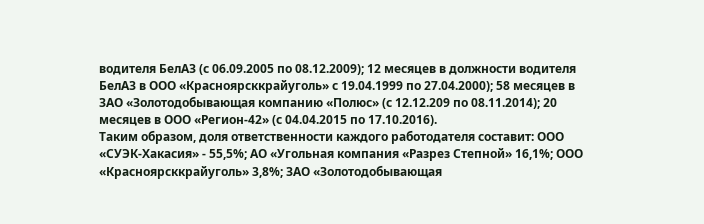водителя БелАЗ (с 06.09.2005 по 08.12.2009); 12 месяцев в должности водителя БелАЗ в ООО «Красноярсккрайуголь» с 19.04.1999 по 27.04.2000); 58 месяцев в ЗАО «Золотодобывающая компанию «Полюс» (с 12.12.209 по 08.11.2014); 20 месяцев в ООО «Регион-42» (с 04.04.2015 по 17.10.2016).
Таким образом, доля ответственности каждого работодателя составит: ООО «СУЭК-Хакасия» - 55,5%; АО «Угольная компания «Разрез Степной» 16,1%; ООО «Красноярсккрайуголь» 3,8%; ЗАО «Золотодобывающая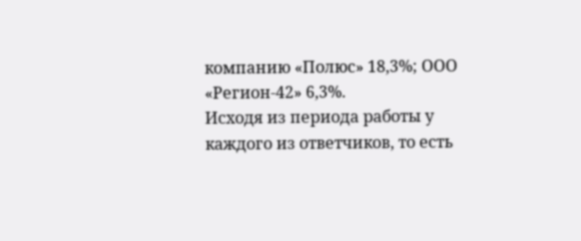компанию «Полюс» 18,3%; ООО «Регион-42» 6,3%.
Исходя из периода работы у каждого из ответчиков, то есть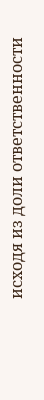исходя из доли ответственности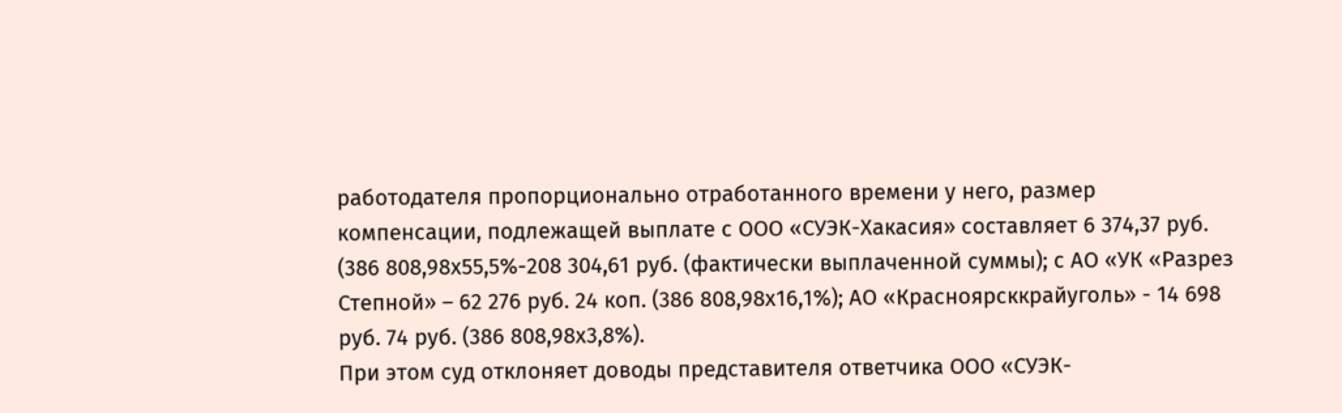работодателя пропорционально отработанного времени у него, размер компенсации, подлежащей выплате с ООО «СУЭК-Хакасия» составляет 6 374,37 руб. (386 808,98х55,5%-208 304,61 руб. (фактически выплаченной суммы); с АО «УК «Разрез Степной» – 62 276 руб. 24 коп. (386 808,98х16,1%); АО «Красноярсккрайуголь» - 14 698 руб. 74 руб. (386 808,98х3,8%).
При этом суд отклоняет доводы представителя ответчика ООО «СУЭК-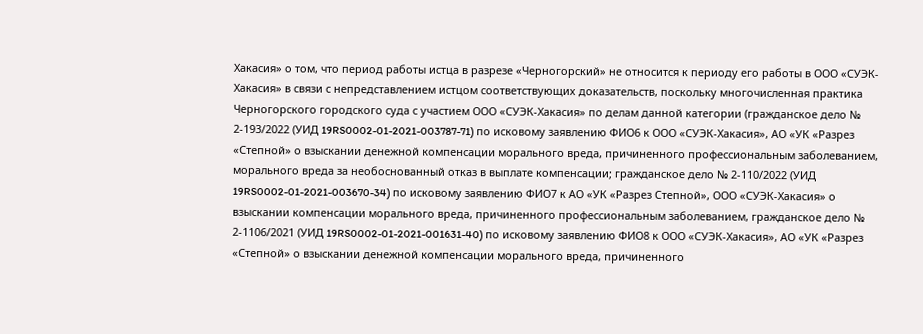Хакасия» о том, что период работы истца в разрезе «Черногорский» не относится к периоду его работы в ООО «СУЭК-Хакасия» в связи с непредставлением истцом соответствующих доказательств, поскольку многочисленная практика Черногорского городского суда с участием ООО «СУЭК-Хакасия» по делам данной категории (гражданское дело № 2-193/2022 (УИД 19RS0002-01-2021-003787-71) по исковому заявлению ФИО6 к ООО «СУЭК-Хакасия», АО «УК «Разрез «Степной» о взыскании денежной компенсации морального вреда, причиненного профессиональным заболеванием, морального вреда за необоснованный отказ в выплате компенсации; гражданское дело № 2-110/2022 (УИД 19RS0002-01-2021-003670-34) по исковому заявлению ФИО7 к АО «УК «Разрез Степной», ООО «СУЭК-Хакасия» о взыскании компенсации морального вреда, причиненного профессиональным заболеванием, гражданское дело № 2-1106/2021 (УИД 19RS0002-01-2021-001631-40) по исковому заявлению ФИО8 к ООО «СУЭК-Хакасия», АО «УК «Разрез «Степной» о взыскании денежной компенсации морального вреда, причиненного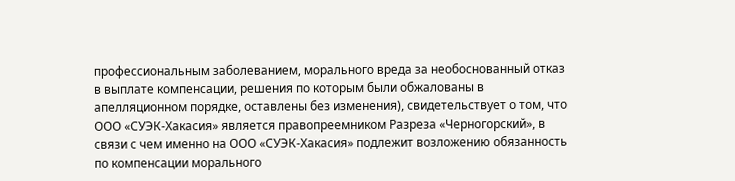профессиональным заболеванием, морального вреда за необоснованный отказ в выплате компенсации, решения по которым были обжалованы в апелляционном порядке, оставлены без изменения), свидетельствует о том, что ООО «СУЭК-Хакасия» является правопреемником Разреза «Черногорский», в связи с чем именно на ООО «СУЭК-Хакасия» подлежит возложению обязанность по компенсации морального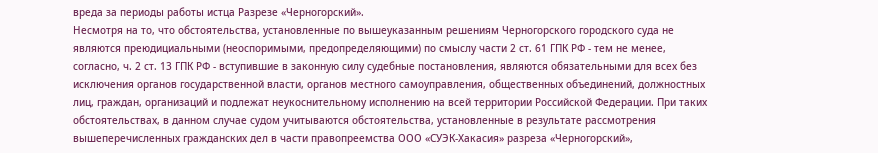вреда за периоды работы истца Разрезе «Черногорский».
Несмотря на то, что обстоятельства, установленные по вышеуказанным решениям Черногорского городского суда не являются преюдициальными (неоспоримыми, предопределяющими) по смыслу части 2 ст. 61 ГПК РФ - тем не менее, согласно, ч. 2 ст. 13 ГПК РФ - вступившие в законную силу судебные постановления, являются обязательными для всех без исключения органов государственной власти, органов местного самоуправления, общественных объединений, должностных лиц, граждан, организаций и подлежат неукоснительному исполнению на всей территории Российской Федерации. При таких обстоятельствах, в данном случае судом учитываются обстоятельства, установленные в результате рассмотрения вышеперечисленных гражданских дел в части правопреемства ООО «СУЭК-Хакасия» разреза «Черногорский»,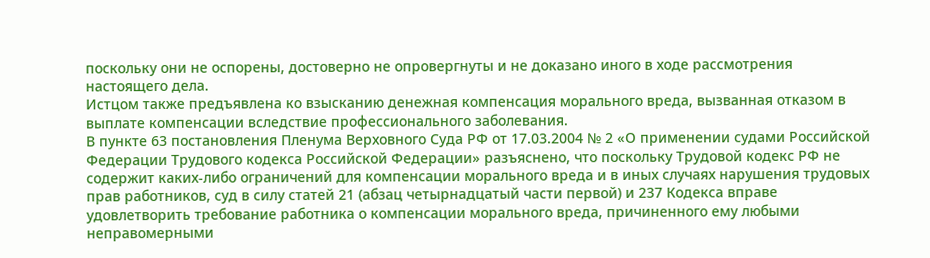поскольку они не оспорены, достоверно не опровергнуты и не доказано иного в ходе рассмотрения настоящего дела.
Истцом также предъявлена ко взысканию денежная компенсация морального вреда, вызванная отказом в выплате компенсации вследствие профессионального заболевания.
В пункте 63 постановления Пленума Верховного Суда РФ от 17.03.2004 № 2 «О применении судами Российской Федерации Трудового кодекса Российской Федерации» разъяснено, что поскольку Трудовой кодекс РФ не содержит каких-либо ограничений для компенсации морального вреда и в иных случаях нарушения трудовых прав работников, суд в силу статей 21 (абзац четырнадцатый части первой) и 237 Кодекса вправе удовлетворить требование работника о компенсации морального вреда, причиненного ему любыми неправомерными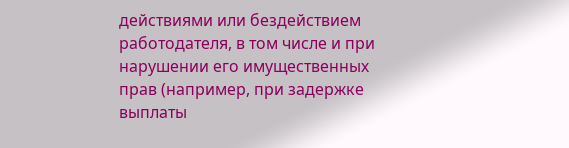действиями или бездействием работодателя, в том числе и при нарушении его имущественных прав (например, при задержке выплаты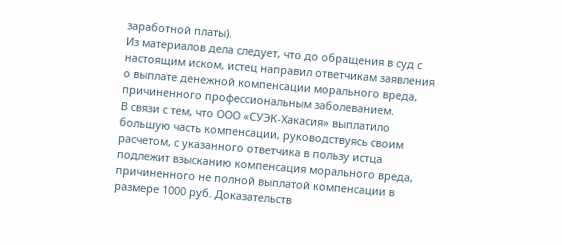заработной платы).
Из материалов дела следует, что до обращения в суд с настоящим иском, истец направил ответчикам заявления о выплате денежной компенсации морального вреда, причиненного профессиональным заболеванием.
В связи с тем, что ООО «СУЭК-Хакасия» выплатило большую часть компенсации, руководствуясь своим расчетом, с указанного ответчика в пользу истца подлежит взысканию компенсация морального вреда, причиненного не полной выплатой компенсации в размере 1000 руб. Доказательств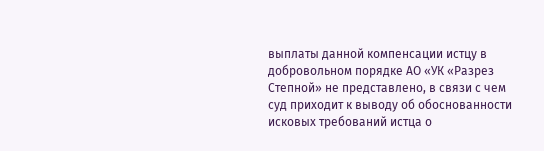выплаты данной компенсации истцу в добровольном порядке АО «УК «Разрез Степной» не представлено, в связи с чем суд приходит к выводу об обоснованности исковых требований истца о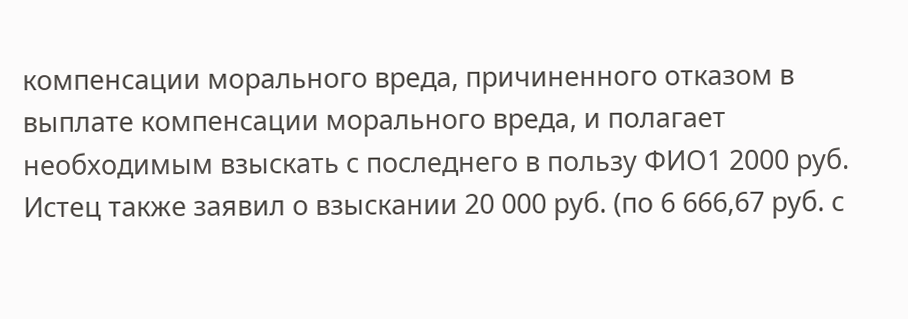компенсации морального вреда, причиненного отказом в выплате компенсации морального вреда, и полагает необходимым взыскать с последнего в пользу ФИО1 2000 руб.
Истец также заявил о взыскании 20 000 руб. (по 6 666,67 руб. с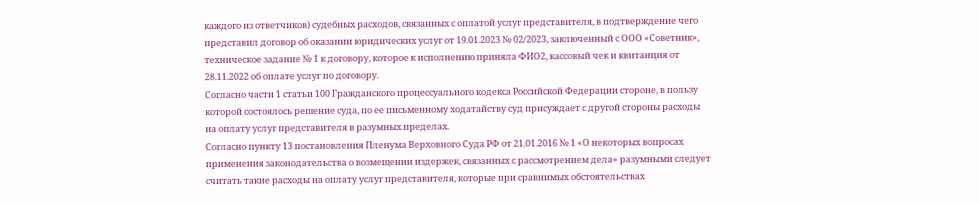каждого из ответчиков) судебных расходов, связанных с оплатой услуг представителя, в подтверждение чего представил договор об оказании юридических услуг от 19.01.2023 № 02/2023, заключенный с ООО «Советник», техническое задание № 1 к договору, которое к исполнению приняла ФИО2, кассовый чек и квитанция от 28.11.2022 об оплате услуг по договору.
Согласно части 1 статьи 100 Гражданского процессуального кодекса Российской Федерации стороне, в пользу которой состоялось решение суда, по ее письменному ходатайству суд присуждает с другой стороны расходы на оплату услуг представителя в разумных пределах.
Согласно пункту 13 постановления Пленума Верховного Суда РФ от 21.01.2016 № 1 «О некоторых вопросах применения законодательства о возмещении издержек, связанных с рассмотрением дела» разумными следует считать такие расходы на оплату услуг представителя, которые при сравнимых обстоятельствах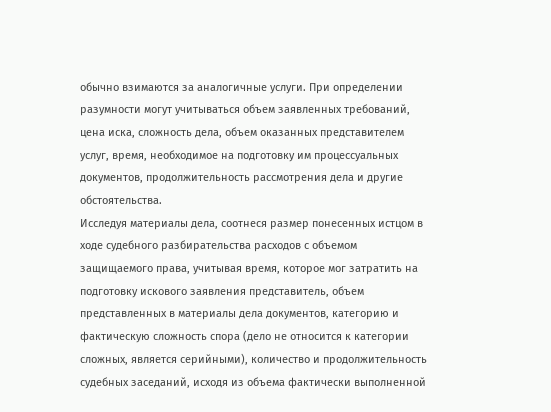обычно взимаются за аналогичные услуги. При определении разумности могут учитываться объем заявленных требований, цена иска, сложность дела, объем оказанных представителем услуг, время, необходимое на подготовку им процессуальных документов, продолжительность рассмотрения дела и другие обстоятельства.
Исследуя материалы дела, соотнеся размер понесенных истцом в ходе судебного разбирательства расходов с объемом защищаемого права, учитывая время, которое мог затратить на подготовку искового заявления представитель, объем представленных в материалы дела документов, категорию и фактическую сложность спора (дело не относится к категории сложных, является серийными), количество и продолжительность судебных заседаний, исходя из объема фактически выполненной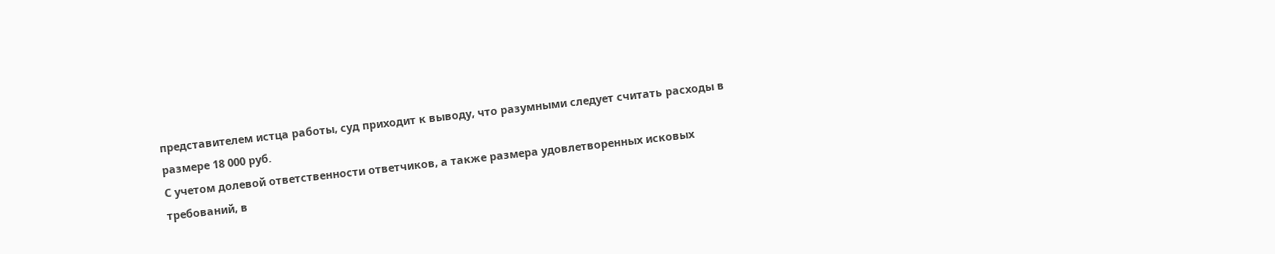представителем истца работы, суд приходит к выводу, что разумными следует считать расходы в размере 18 000 руб.
С учетом долевой ответственности ответчиков, а также размера удовлетворенных исковых требований, в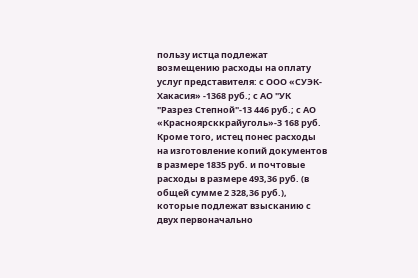пользу истца подлежат возмещению расходы на оплату услуг представителя: с ООО «СУЭК-Хакасия» -1368 руб.; с АО "УК "Разрез Степной"-13 446 руб.; с АО «Красноярсккрайуголь»-3 168 руб.
Кроме того, истец понес расходы на изготовление копий документов в размере 1835 руб. и почтовые расходы в размере 493,36 руб. (в общей сумме 2 328,36 руб.), которые подлежат взысканию с двух первоначально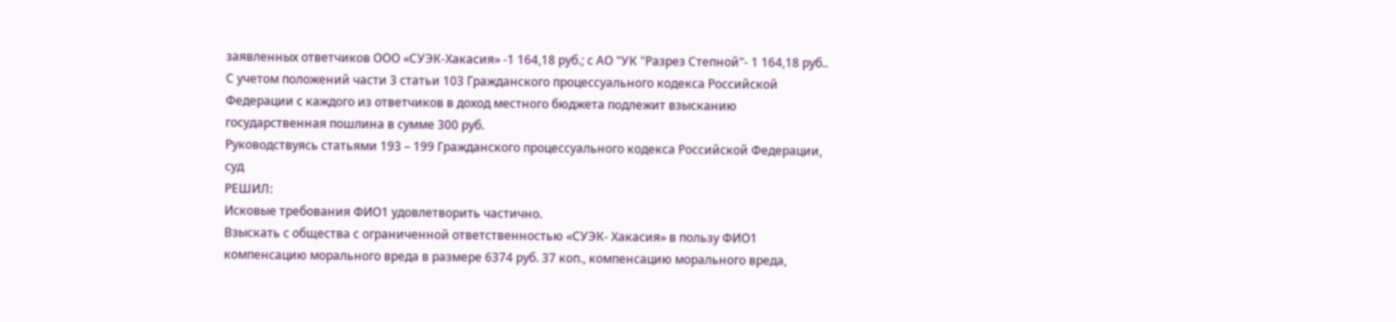заявленных ответчиков ООО «СУЭК-Хакасия» -1 164,18 руб.; с АО "УК "Разрез Степной"- 1 164,18 руб..
С учетом положений части 3 статьи 103 Гражданского процессуального кодекса Российской Федерации с каждого из ответчиков в доход местного бюджета подлежит взысканию государственная пошлина в сумме 300 руб.
Руководствуясь статьями 193 – 199 Гражданского процессуального кодекса Российской Федерации, суд
РЕШИЛ:
Исковые требования ФИО1 удовлетворить частично.
Взыскать с общества с ограниченной ответственностью «СУЭК- Хакасия» в пользу ФИО1 компенсацию морального вреда в размере 6374 руб. 37 коп., компенсацию морального вреда,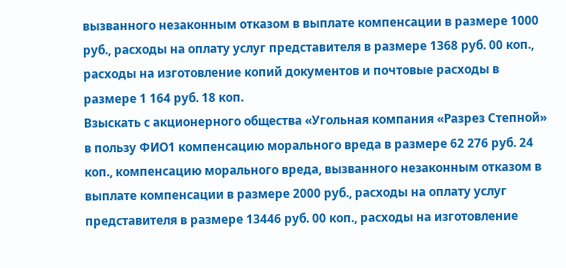вызванного незаконным отказом в выплате компенсации в размере 1000 руб., расходы на оплату услуг представителя в размере 1368 руб. 00 коп., расходы на изготовление копий документов и почтовые расходы в размере 1 164 руб. 18 коп.
Взыскать с акционерного общества «Угольная компания «Разрез Степной» в пользу ФИО1 компенсацию морального вреда в размере 62 276 руб. 24 коп., компенсацию морального вреда, вызванного незаконным отказом в выплате компенсации в размере 2000 руб., расходы на оплату услуг представителя в размере 13446 руб. 00 коп., расходы на изготовление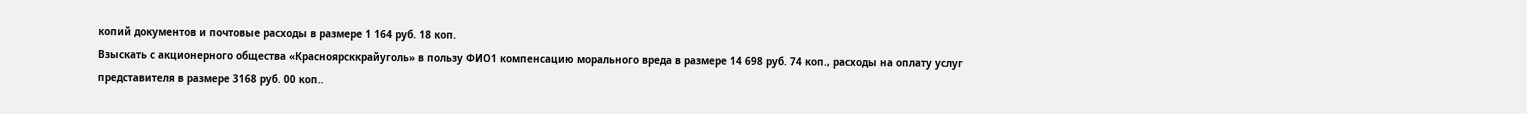копий документов и почтовые расходы в размере 1 164 руб. 18 коп.
Взыскать с акционерного общества «Красноярсккрайуголь» в пользу ФИО1 компенсацию морального вреда в размере 14 698 руб. 74 коп., расходы на оплату услуг представителя в размере 3168 руб. 00 коп..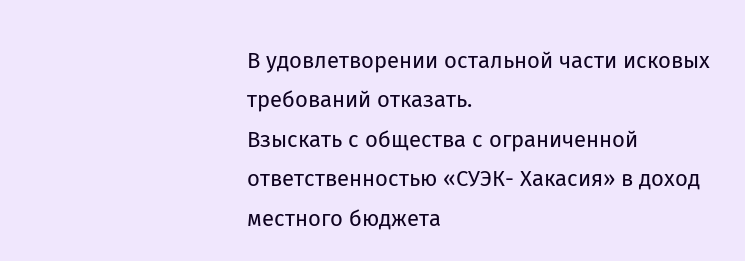В удовлетворении остальной части исковых требований отказать.
Взыскать с общества с ограниченной ответственностью «СУЭК- Хакасия» в доход местного бюджета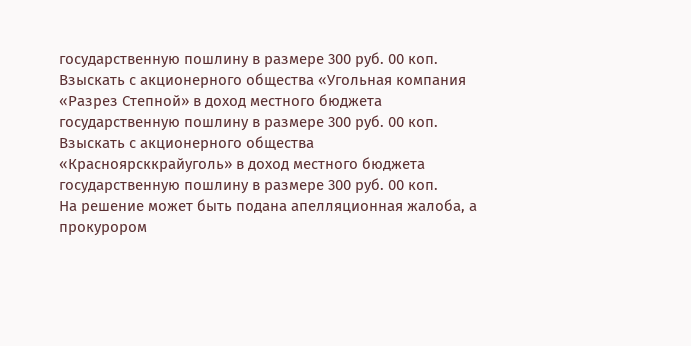государственную пошлину в размере 300 руб. 00 коп.
Взыскать с акционерного общества «Угольная компания «Разрез Степной» в доход местного бюджета государственную пошлину в размере 300 руб. 00 коп.
Взыскать с акционерного общества «Красноярсккрайуголь» в доход местного бюджета государственную пошлину в размере 300 руб. 00 коп.
На решение может быть подана апелляционная жалоба, а прокурором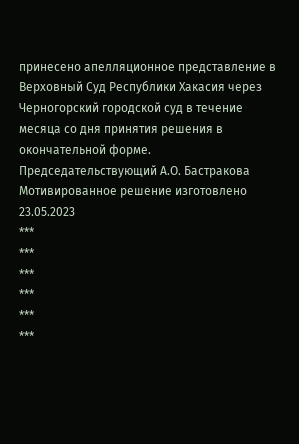принесено апелляционное представление в Верховный Суд Республики Хакасия через Черногорский городской суд в течение месяца со дня принятия решения в окончательной форме.
Председательствующий А.О. Бастракова
Мотивированное решение изготовлено 23.05.2023
***
***
***
***
***
***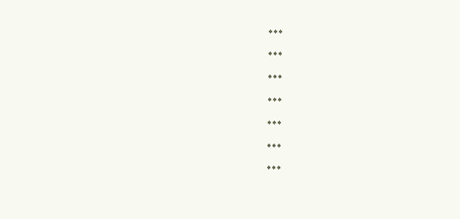***
***
***
***
***
***
***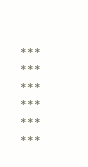***
***
***
***
***
***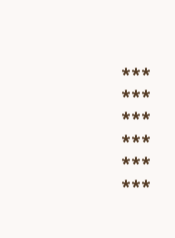***
***
***
***
***
***